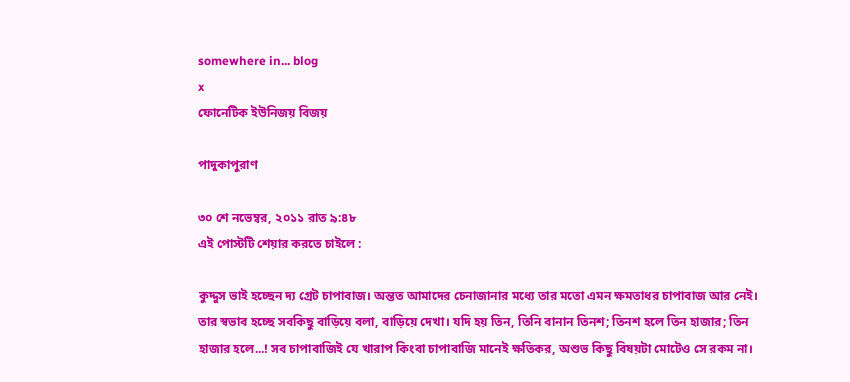somewhere in... blog
x
ফোনেটিক ইউনিজয় বিজয়

পাদুকাপুরাণ

৩০ শে নভেম্বর, ২০১১ রাত ৯:৪৮
এই পোস্টটি শেয়ার করতে চাইলে :

কুদ্দুস ভাই হচ্ছেন দ্য গ্রেট চাপাবাজ। অন্তত আমাদের চেনাজানার মধ্যে তার মতো এমন ক্ষমতাধর চাপাবাজ আর নেই। তার স্বভাব হচ্ছে সবকিছু বাড়িয়ে বলা, বাড়িয়ে দেখা। যদি হয় তিন, তিনি বানান তিনশ; তিনশ হলে তিন হাজার; তিন হাজার হলে...! সব চাপাবাজিই যে খারাপ কিংবা চাপাবাজি মানেই ক্ষতিকর, অশুভ কিছু বিষয়টা মোটেও সে রকম না।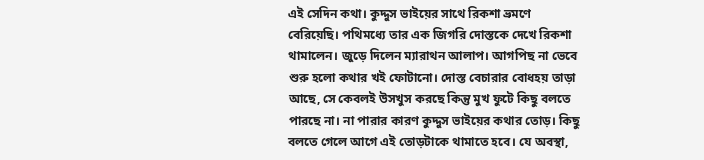এই সেদিন কথা। কুদ্দুস ভাইয়ের সাথে রিকশা ভ্রমণে বেরিয়েছি। পথিমধ্যে তার এক জিগরি দোস্তকে দেখে রিকশা থামালেন। জুড়ে দিলেন ম্যারাথন আলাপ। আগপিছ না ভেবে শুরু হলো কথার খই ফোটানো। দোস্ত বেচারার বোধহয় তাড়া আছে, সে কেবলই উসখুস করছে কিন্তু মুখ ফুটে কিছু বলতে পারছে না। না পারার কারণ কুদ্দুস ভাইয়ের কথার তোড়। কিছু বলতে গেলে আগে এই তোড়টাকে থামাতে হবে। যে অবস্থা,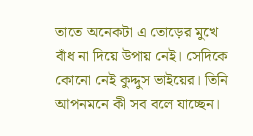তাতে অনেকটা এ তোড়ের মুখে বাঁধ না দিয়ে উপায় নেই। সেদিকে কোনো নেই কুদ্দুস ভাইয়ের। তিনি আপনমনে কী সব বলে যাচ্ছেন।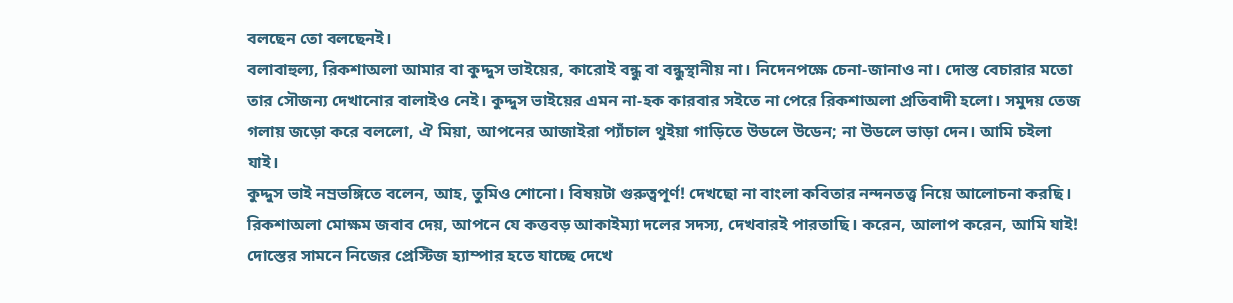বলছেন তো বলছেনই।
বলাবাহুল্য, রিকশাঅলা আমার বা কুদ্দুস ভাইয়ের, কারোই বন্ধু বা বন্ধুস্থানীয় না। নিদেনপক্ষে চেনা-জানাও না। দোস্ত বেচারার মতো তার সৌজন্য দেখানোর বালাইও নেই। কুদ্দুস ভাইয়ের এমন না-হক কারবার সইতে না পেরে রিকশাঅলা প্রতিবাদী হলো। সমুদয় তেজ গলায় জড়ো করে বললো, ঐ মিয়া, আপনের আজাইরা প্যাঁচাল থুইয়া গাড়িতে উডলে উডেন; না উডলে ভাড়া দেন। আমি চইলা যাই।
কুদ্দুস ভাই নম্রভঙ্গিতে বলেন, আহ, তুমিও শোনো। বিষয়টা গুরুত্বপূর্ণ! দেখছো না বাংলা কবিতার নন্দনতত্ত্ব নিয়ে আলোচনা করছি।
রিকশাঅলা মোক্ষম জবাব দেয়, আপনে যে কত্তবড় আকাইম্যা দলের সদস্য, দেখবারই পারতাছি। করেন, আলাপ করেন, আমি যাই!
দোস্তের সামনে নিজের প্রেস্টিজ হ্যাম্পার হতে যাচ্ছে দেখে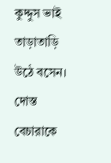কুদ্দুস ভাই তাড়াতাড়ি উঠে বসেন। দোস্ত বেচারাকে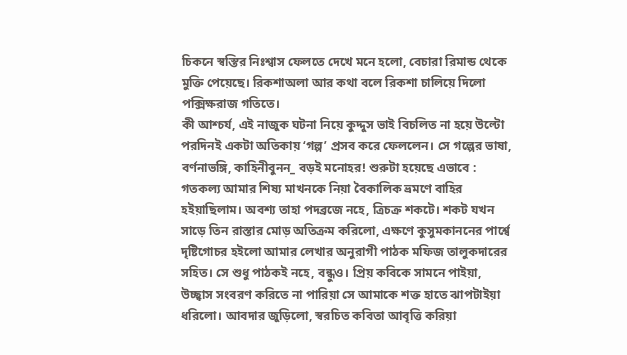চিকনে স্বস্তির নিঃশ্বাস ফেলতে দেখে মনে হলো, বেচারা রিমান্ড থেকে মুক্তি পেয়েছে। রিকশাঅলা আর কথা বলে রিকশা চালিয়ে দিলো পক্সিক্ষরাজ গতিতে।
কী আশ্চর্য, এই নাজুক ঘটনা নিয়ে কুদ্দুস ভাই বিচলিত না হয়ে উল্টো পরদিনই একটা অতিকায় ‘গল্প’ প্রসব করে ফেললেন। সে গল্পের ভাষা, বর্ণনাভঙ্গি, কাহিনীবুনন_ বড়ই মনোহর! শুরুটা হয়েছে এভাবে :
গতকল্য আমার শিষ্য মাখনকে নিয়া বৈকালিক ভ্রমণে বাহির হইয়াছিলাম। অবশ্য তাহা পদব্রজে নহে, ত্রিচক্র শকটে। শকট যখন সাড়ে তিন রাস্তার মোড় অতিক্রম করিলো, এক্ষণে কুসুমকাননের পার্শ্বে দৃষ্টিগোচর হইলো আমার লেখার অনুরাগী পাঠক মফিজ তালুকদারের সহিত। সে শুধু পাঠকই নহে, বন্ধুও। প্রিয় কবিকে সামনে পাইয়া, উচ্ছ্বাস সংবরণ করিতে না পারিয়া সে আমাকে শক্ত হাতে ঝাপটাইয়া ধরিলো। আবদার জুড়িলো, স্বরচিত কবিতা আবৃত্তি করিয়া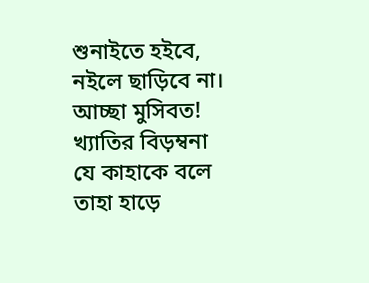শুনাইতে হইবে, নইলে ছাড়িবে না। আচ্ছা মুসিবত! খ্যাতির বিড়ম্বনা যে কাহাকে বলে তাহা হাড়ে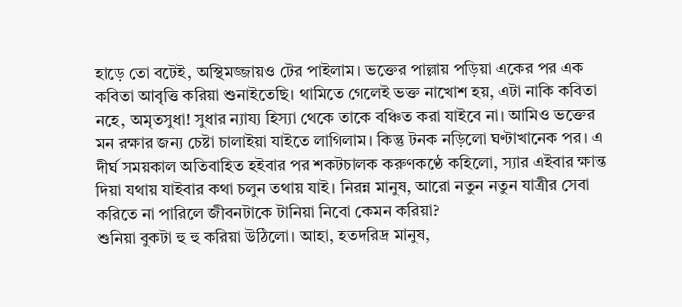হাড়ে তো বটেই, অস্থিমজ্জায়ও টের পাইলাম। ভক্তের পাল্লায় পড়িয়া একের পর এক কবিতা আবৃত্তি করিয়া শুনাইতেছি। থামিতে গেলেই ভক্ত নাখোশ হয়, এটা নাকি কবিতা নহে, অমৃতসুধা! সুধার ন্যায্য হিস্যা থেকে তাকে বঞ্চিত করা যাইবে না। আমিও ভক্তের মন রক্ষার জন্য চেষ্টা চালাইয়া যাইতে লাগিলাম। কিন্তু টনক নড়িলো ঘণ্টাখানেক পর। এ দীর্ঘ সময়কাল অতিবাহিত হইবার পর শকটচালক করুণকণ্ঠে কহিলো, স্যার এইবার ক্ষান্ত দিয়া যথায় যাইবার কথা চলুন তথায় যাই। নিরন্ন মানুষ, আরো নতুন নতুন যাত্রীর সেবা করিতে না পারিলে জীবনটাকে টানিয়া নিবো কেমন করিয়া?
শুনিয়া বুকটা হু হু করিয়া উঠিলো। আহা, হতদরিদ্র মানুষ,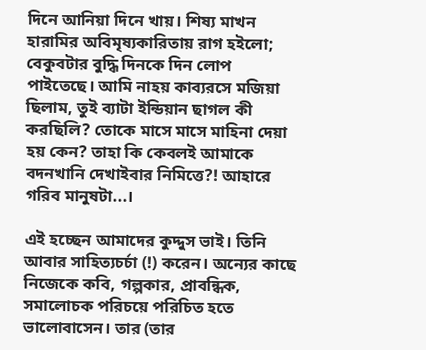দিনে আনিয়া দিনে খায়। শিষ্য মাখন হারামির অবিমৃষ্যকারিতায় রাগ হইলো; বেকুবটার বুদ্ধি দিনকে দিন লোপ পাইতেছে। আমি নাহয় কাব্যরসে মজিয়া ছিলাম, তুই ব্যাটা ইন্ডিয়ান ছাগল কী করছিলি? তোকে মাসে মাসে মাহিনা দেয়া হয় কেন? তাহা কি কেবলই আমাকে বদনখানি দেখাইবার নিমিত্তে?! আহারে গরিব মানুষটা...।

এই হচ্ছেন আমাদের কুদ্দুস ভাই। তিনি আবার সাহিত্যচর্চা (!) করেন। অন্যের কাছে নিজেকে কবি, গল্পকার, প্রাবন্ধিক, সমালোচক পরিচয়ে পরিচিত হতে ভালোবাসেন। তার (তার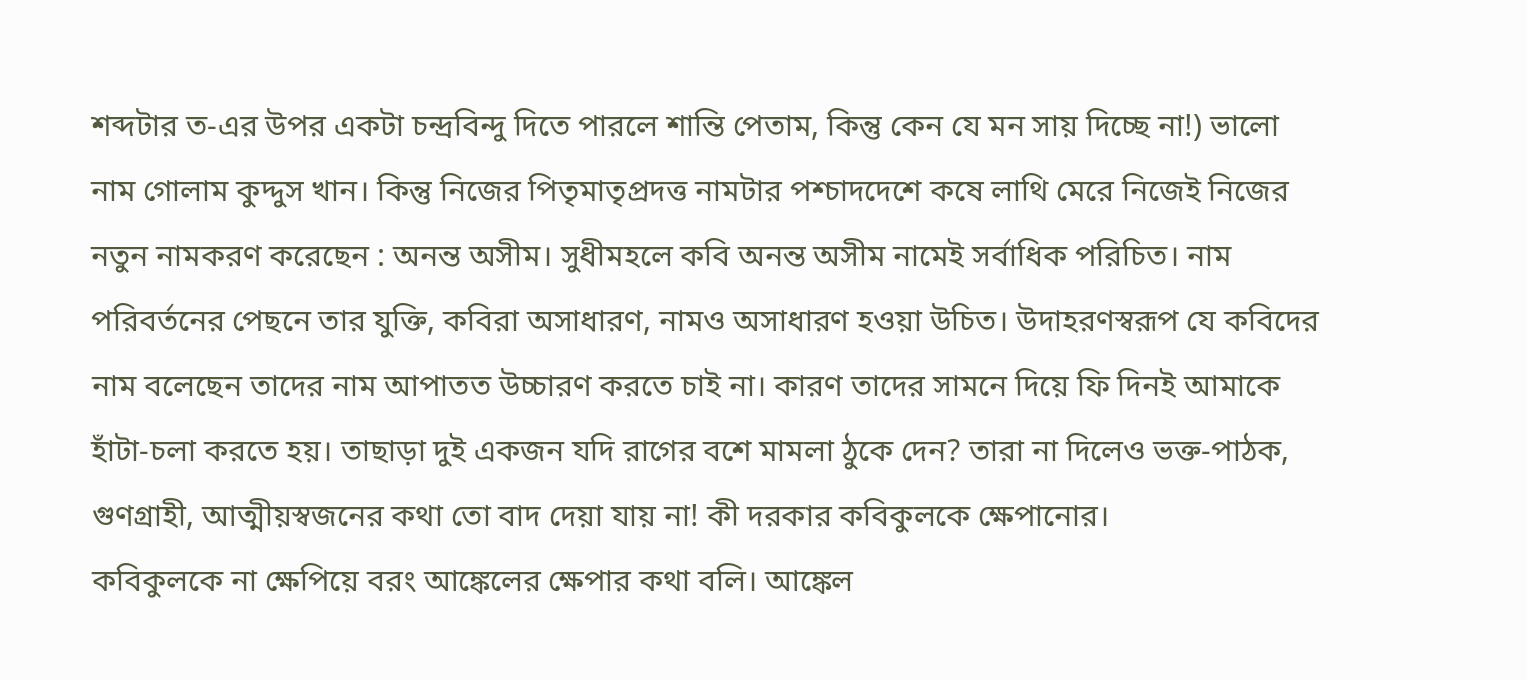শব্দটার ত-এর উপর একটা চন্দ্রবিন্দু দিতে পারলে শান্তি পেতাম, কিন্তু কেন যে মন সায় দিচ্ছে না!) ভালো নাম গোলাম কুদ্দুস খান। কিন্তু নিজের পিতৃমাতৃপ্রদত্ত নামটার পশ্চাদদেশে কষে লাথি মেরে নিজেই নিজের নতুন নামকরণ করেছেন : অনন্ত অসীম। সুধীমহলে কবি অনন্ত অসীম নামেই সর্বাধিক পরিচিত। নাম পরিবর্তনের পেছনে তার যুক্তি, কবিরা অসাধারণ, নামও অসাধারণ হওয়া উচিত। উদাহরণস্বরূপ যে কবিদের নাম বলেছেন তাদের নাম আপাতত উচ্চারণ করতে চাই না। কারণ তাদের সামনে দিয়ে ফি দিনই আমাকে হাঁটা-চলা করতে হয়। তাছাড়া দুই একজন যদি রাগের বশে মামলা ঠুকে দেন? তারা না দিলেও ভক্ত-পাঠক, গুণগ্রাহী, আত্মীয়স্বজনের কথা তো বাদ দেয়া যায় না! কী দরকার কবিকুলকে ক্ষেপানোর।
কবিকুলকে না ক্ষেপিয়ে বরং আঙ্কেলের ক্ষেপার কথা বলি। আঙ্কেল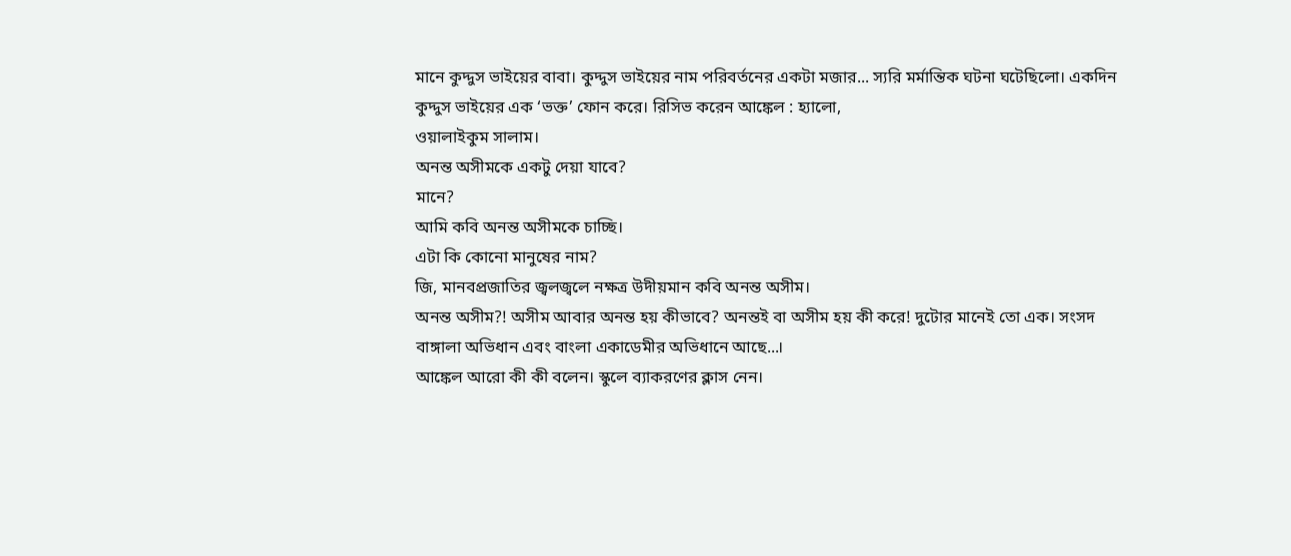মানে কুদ্দুস ভাইয়ের বাবা। কুদ্দুস ভাইয়ের নাম পরিবর্তনের একটা মজার... স্যরি মর্মান্তিক ঘটনা ঘটেছিলো। একদিন কুদ্দুস ভাইয়ের এক ‘ভক্ত’ ফোন করে। রিসিভ করেন আঙ্কেল : হ্যালো,
ওয়ালাইকুম সালাম।
অনন্ত অসীমকে একটু দেয়া যাবে?
মানে?
আমি কবি অনন্ত অসীমকে চাচ্ছি।
এটা কি কোনো মানুষের নাম?
জি, মানবপ্রজাতির জ্বলজ্বলে নক্ষত্র উদীয়মান কবি অনন্ত অসীম।
অনন্ত অসীম?! অসীম আবার অনন্ত হয় কীভাবে? অনন্তই বা অসীম হয় কী করে! দুটোর মানেই তো এক। সংসদ বাঙ্গালা অভিধান এবং বাংলা একাডেমীর অভিধানে আছে...।
আঙ্কেল আরো কী কী বলেন। স্কুলে ব্যাকরণের ক্লাস নেন।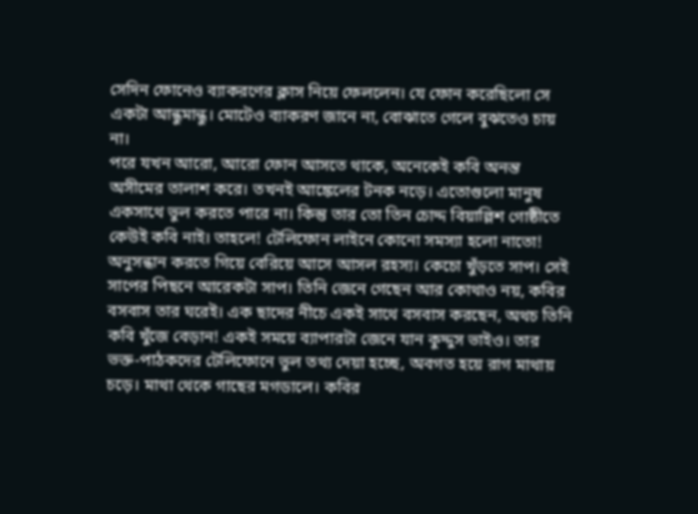সেদিন ফোনেও ব্যাকরণের ক্লাস নিয়ে ফেললেন। যে ফোন করেছিলো সে একটা আন্ধুমান্ধু। মোটেও ব্যাকরণ জানে না, বোঝাতে গেলে বুঝতেও চায় না।
পরে যখন আরো, আরো ফোন আসতে থাকে, অনেকেই কবি অনন্ত অসীমের তালাশ করে। তখনই আঙ্কেলের টনক নড়ে। এতোগুলো মানুষ একসাথে ভুল করতে পারে না। কিন্তু তার তো তিন চোদ্দ বিয়াল্লিশ গোষ্ঠীতে কেউই কবি নাই। তাহলে! টেলিফোন লাইনে কোনো সমস্যা হলো নাতো! অনুসন্ধান করতে গিয়ে বেরিয়ে আসে আসল রহস্য। কেচো খুঁড়তে সাপ। সেই সাপের পিছনে আরেকটা সাপ। তিনি জেনে গেছেন আর কোথাও নয়, কবির বসবাস তার ঘরেই। এক ছাদের নীচে একই সাথে বসবাস করছেন, অথচ তিনি কবি খুঁজে বেড়ান! একই সময়ে ব্যাপারটা জেনে যান কুদ্দুস ভাইও। তার ভক্ত-পাঠকদের টেলিফোনে ভুল তথ্য দেয়া হচ্ছে, অবগত হয়ে রাগ মাথায় চড়ে। মাথা থেকে গাছের মগডালে। কবির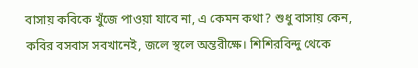বাসায় কবিকে খুঁজে পাওয়া যাবে না, এ কেমন কথা? শুধু বাসায় কেন, কবির বসবাস সবখানেই, জলে স্থলে অন্তরীক্ষে। শিশিরবিন্দু থেকে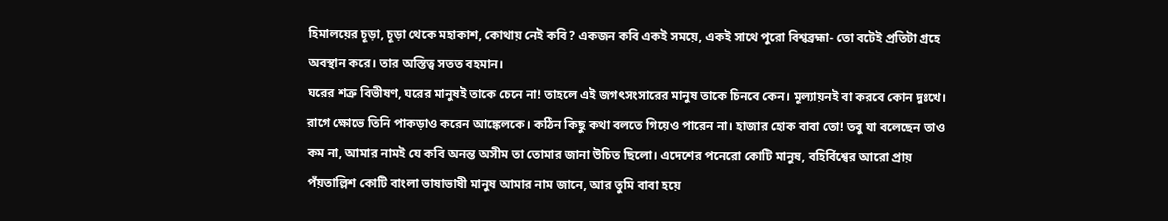হিমালয়ের চূড়া, চূড়া থেকে মহাকাশ, কোথায় নেই কবি? একজন কবি একই সময়ে, একই সাথে পুরো বিশ্বব্রহ্মা- তো বটেই প্রতিটা গ্রহে অবস্থান করে। তার অস্তিত্ব সতত বহমান।
ঘরের শত্রু বিভীষণ, ঘরের মানুষই তাকে চেনে না! তাহলে এই জগৎসংসারের মানুষ তাকে চিনবে কেন। মূল্যায়নই বা করবে কোন দুঃখে। রাগে ক্ষোভে তিনি পাকড়াও করেন আঙ্কেলকে। কঠিন কিছু কথা বলতে গিয়েও পারেন না। হাজার হোক বাবা তো! তবু যা বলেছেন তাও কম না, আমার নামই যে কবি অনন্ত অসীম তা তোমার জানা উচিত ছিলো। এদেশের পনেরো কোটি মানুষ, বহির্বিশ্বের আরো প্রায় পঁয়তাল্লিশ কোটি বাংলা ভাষাভাষী মানুষ আমার নাম জানে, আর তুমি বাবা হয়ে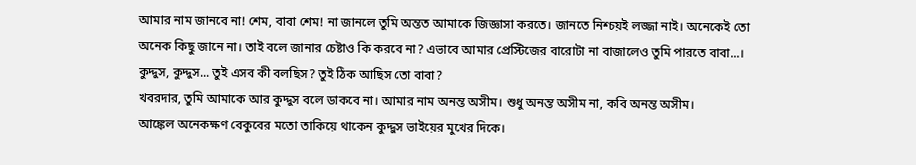আমার নাম জানবে না! শেম, বাবা শেম! না জানলে তুমি অন্তত আমাকে জিজ্ঞাসা করতে। জানতে নিশ্চয়ই লজ্জা নাই। অনেকেই তো অনেক কিছু জানে না। তাই বলে জানার চেষ্টাও কি করবে না? এভাবে আমার প্রেস্টিজের বারোটা না বাজালেও তুমি পারতে বাবা...।
কুদ্দুস, কুদ্দুস... তুই এসব কী বলছিস? তুই ঠিক আছিস তো বাবা?
খবরদার, তুমি আমাকে আর কুদ্দুস বলে ডাকবে না। আমার নাম অনন্ত অসীম। শুধু অনন্ত অসীম না, কবি অনন্ত অসীম।
আঙ্কেল অনেকক্ষণ বেকুবের মতো তাকিয়ে থাকেন কুদ্দুস ভাইয়ের মুখের দিকে।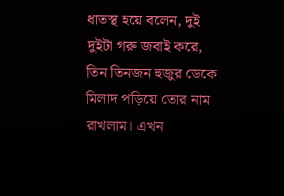ধাতস্থ হয়ে বলেন, দুই দুইটা গরু জবাই করে, তিন তিনজন হুজুর ডেকে মিলাদ পড়িয়ে তোর নাম রাখলাম। এখন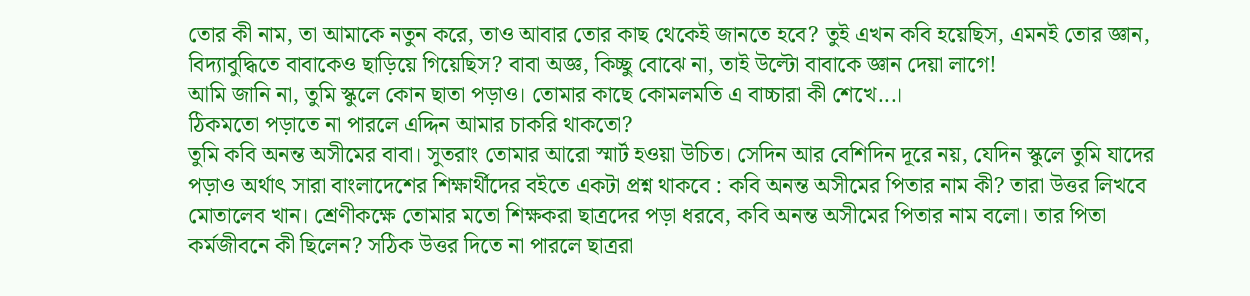তোর কী নাম, তা আমাকে নতুন করে, তাও আবার তোর কাছ থেকেই জানতে হবে? তুই এখন কবি হয়েছিস, এমনই তোর জ্ঞান, বিদ্যাবুদ্ধিতে বাবাকেও ছাড়িয়ে গিয়েছিস? বাবা অজ্ঞ, কিচ্ছু বোঝে না, তাই উল্টো বাবাকে জ্ঞান দেয়া লাগে!
আমি জানি না, তুমি স্কুলে কোন ছাতা পড়াও। তোমার কাছে কোমলমতি এ বাচ্চারা কী শেখে...।
ঠিকমতো পড়াতে না পারলে এদ্দিন আমার চাকরি থাকতো?
তুমি কবি অনন্ত অসীমের বাবা। সুতরাং তোমার আরো স্মার্ট হওয়া উচিত। সেদিন আর বেশিদিন দূরে নয়, যেদিন স্কুলে তুমি যাদের পড়াও অর্থাৎ সারা বাংলাদেশের শিক্ষার্থীদের বইতে একটা প্রশ্ন থাকবে : কবি অনন্ত অসীমের পিতার নাম কী? তারা উত্তর লিখবে মোতালেব খান। শ্রেণীকক্ষে তোমার মতো শিক্ষকরা ছাত্রদের পড়া ধরবে, কবি অনন্ত অসীমের পিতার নাম বলো। তার পিতা কর্মজীবনে কী ছিলেন? সঠিক উত্তর দিতে না পারলে ছাত্ররা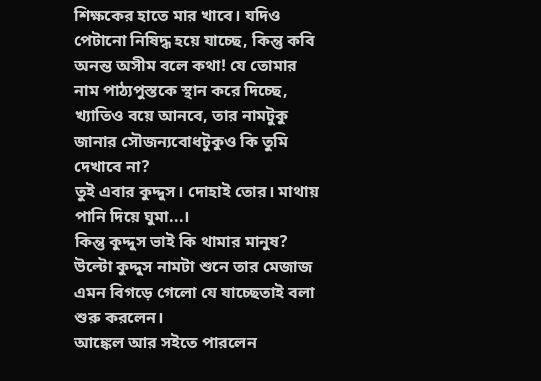শিক্ষকের হাতে মার খাবে। যদিও পেটানো নিষিদ্ধ হয়ে যাচ্ছে, কিন্তু কবি অনন্ত অসীম বলে কথা! যে তোমার নাম পাঠ্যপুস্তকে স্থান করে দিচ্ছে, খ্যাতিও বয়ে আনবে, তার নামটুকু জানার সৌজন্যবোধটুকুও কি তুমি দেখাবে না?
তুই এবার কুদ্দুস। দোহাই তোর। মাথায় পানি দিয়ে ঘুমা...।
কিন্তু কুদ্দুস ভাই কি থামার মানুষ? উল্টো কুদ্দুস নামটা শুনে তার মেজাজ এমন বিগড়ে গেলো যে যাচ্ছেতাই বলা শুরু করলেন।
আঙ্কেল আর সইতে পারলেন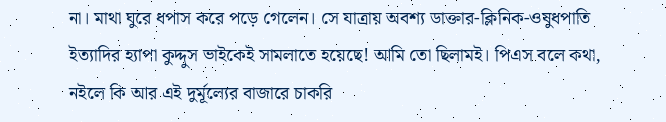না। মাথা ঘুরে ধপাস করে পড়ে গেলেন। সে যাত্রায় অবশ্য ডাক্তার-ক্লিনিক-ওষুধপাতি ইত্যাদির হ্যাপা কুদ্দুস ভাইকেই সামলাতে হয়েছে! আমি তো ছিলামই। পিএস বলে কথা, নইলে কি আর এই দুর্মূল্যের বাজারে চাকরি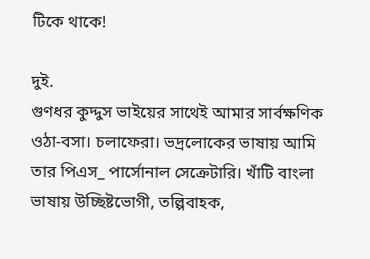টিকে থাকে!

দুই.
গুণধর কুদ্দুস ভাইয়ের সাথেই আমার সার্বক্ষণিক ওঠা-বসা। চলাফেরা। ভদ্রলোকের ভাষায় আমি তার পিএস_ পার্সোনাল সেক্রেটারি। খাঁটি বাংলা ভাষায় উচ্ছিষ্টভোগী, তল্পিবাহক,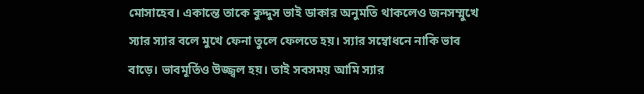মোসাহেব। একান্তে তাকে কুদ্দুস ভাই ডাকার অনুমতি থাকলেও জনসম্মুখে স্যার স্যার বলে মুখে ফেনা তুলে ফেলতে হয়। স্যার সম্বোধনে নাকি ভাব বাড়ে। ভাবমূর্তিও উজ্জ্বল হয়। তাই সবসময় আমি স্যার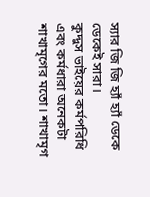স্যার জি জি হ্যাঁ হ্যাঁ ডেকে ডেকেই সারা।
কুদ্দুস ভাইয়ের কর্মপরিধি এবং কর্মধারা অনেকটা শাখামৃগের মতো। শাখামৃগ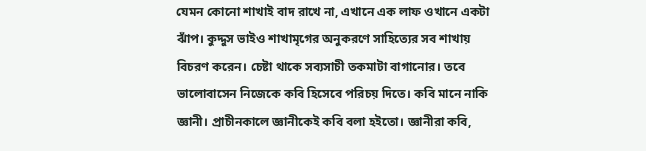যেমন কোনো শাখাই বাদ রাখে না, এখানে এক লাফ ওখানে একটা ঝাঁপ। কুদ্দুস ভাইও শাখামৃগের অনুকরণে সাহিত্যের সব শাখায় বিচরণ করেন। চেষ্টা থাকে সব্যসাচী তকমাটা বাগানোর। তবে ভালোবাসেন নিজেকে কবি হিসেবে পরিচয় দিতে। কবি মানে নাকি জ্ঞানী। প্রাচীনকালে জ্ঞানীকেই কবি বলা হইতো। জ্ঞানীরা কবি,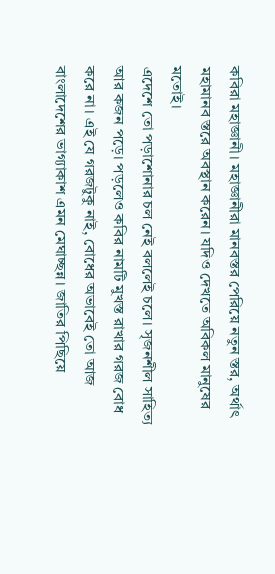কবিরা মহাজ্ঞানী। মহাজ্ঞানীরা মানবস্তর পেরিয়ে নতুন স্তর, অর্থাৎ মহামানব স্তরে অবস্থান করেন। যদিও দেখতে অবিকল মানুষের মতোই।
এদেশে তো পড়াশোনার চল নেই বললেই চলে। সৃজনশীল সাহিত্য আর কজন পড়ে। পড়লেও কবির নামটি মুখস্ত রাখার গরজ বোধ করে না। এই যে গরজটুকু নাই, বোধের অভাবেই তো আজ বাংলাদেশের ভাগ্যাকাশ এমন মেঘাচ্ছন্ন। জাতির পিছিয়ে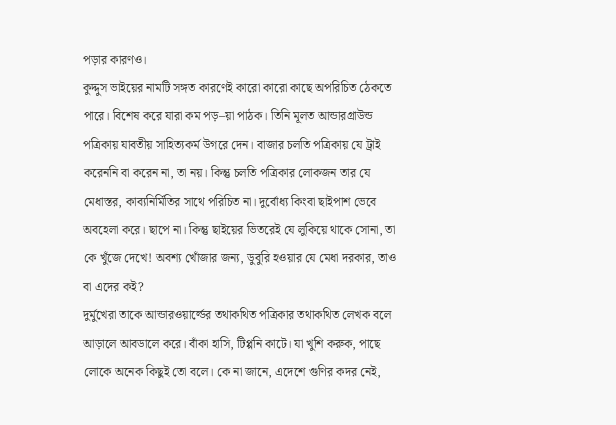পড়ার কারণও।
কুদ্দুস ভাইয়ের নামটি সঙ্গত কারণেই কারো কারো কাছে অপরিচিত ঠেকতে পারে। বিশেষ করে যারা কম পড়–য়া পাঠক। তিনি মূলত আন্ডারগ্রাউন্ড পত্রিকায় যাবতীয় সাহিত্যকর্ম উগরে দেন। বাজার চলতি পত্রিকায় যে ট্রাই করেননি বা করেন না, তা নয়। কিন্তু চলতি পত্রিকার লোকজন তার যে মেধাস্তর, কাব্যনির্মিতির সাথে পরিচিত না। দুর্বোধ্য কিংবা ছাইপাশ ভেবে অবহেলা করে। ছাপে না। কিন্তু ছাইয়ের ভিতরেই যে লুকিয়ে থাকে সোনা, তা কে খুঁজে দেখে! অবশ্য খোঁজার জন্য, ডুবুরি হওয়ার যে মেধা দরকার, তাও বা এদের কই?
দুর্মুখেরা তাকে আন্ডারওয়ার্ল্ডের তথাকথিত পত্রিকার তথাকথিত লেখক বলে আড়ালে আবডালে করে। বাঁকা হাসি, টিপ্পনি কাটে। যা খুশি করুক, পাছে লোকে অনেক কিছুই তো বলে। কে না জানে, এদেশে গুণির কদর নেই,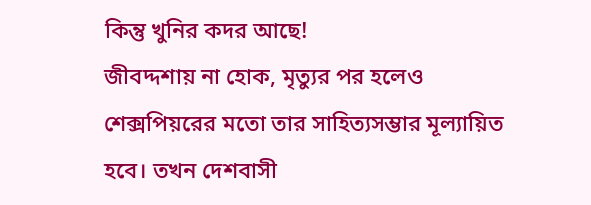কিন্তু খুনির কদর আছে!
জীবদ্দশায় না হোক, মৃত্যুর পর হলেও শেক্সপিয়রের মতো তার সাহিত্যসম্ভার মূল্যায়িত হবে। তখন দেশবাসী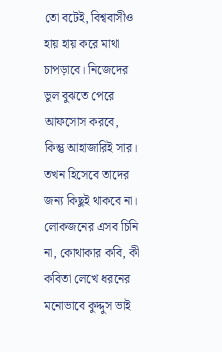তো বটেই, বিশ্ববাসীও হায় হায় করে মাথা চাপড়াবে। নিজেদের ভুল বুঝতে পেরে আফসোস করবে, কিন্তু আহাজারিই সার। তখন হিসেবে তাদের জন্য কিছুই থাকবে না। লোকজনের এসব চিনি না, কোথাকার কবি, কী কবিতা লেখে ধরনের মনোভাবে কুদ্দুস ভাই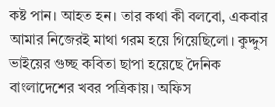কষ্ট পান। আহত হন। তার কথা কী বলবো, একবার আমার নিজেরই মাথা গরম হয়ে গিয়েছিলো। কুদ্দুস ভাইয়ের গুচ্ছ কবিতা ছাপা হয়েছে দৈনিক বাংলাদেশের খবর পত্রিকায়। অফিস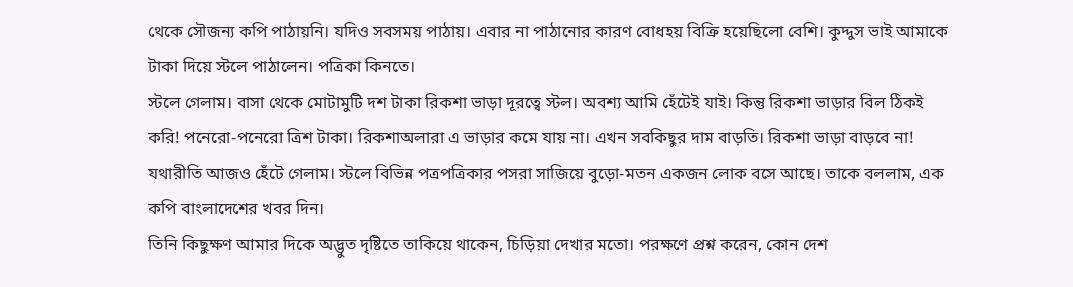থেকে সৌজন্য কপি পাঠায়নি। যদিও সবসময় পাঠায়। এবার না পাঠানোর কারণ বোধহয় বিক্রি হয়েছিলো বেশি। কুদ্দুস ভাই আমাকে টাকা দিয়ে স্টলে পাঠালেন। পত্রিকা কিনতে।
স্টলে গেলাম। বাসা থেকে মোটামুটি দশ টাকা রিকশা ভাড়া দূরত্বে স্টল। অবশ্য আমি হেঁটেই যাই। কিন্তু রিকশা ভাড়ার বিল ঠিকই করি! পনেরো-পনেরো ত্রিশ টাকা। রিকশাঅলারা এ ভাড়ার কমে যায় না। এখন সবকিছুর দাম বাড়তি। রিকশা ভাড়া বাড়বে না!
যথারীতি আজও হেঁটে গেলাম। স্টলে বিভিন্ন পত্রপত্রিকার পসরা সাজিয়ে বুড়ো-মতন একজন লোক বসে আছে। তাকে বললাম, এক কপি বাংলাদেশের খবর দিন।
তিনি কিছুক্ষণ আমার দিকে অদ্ভুত দৃষ্টিতে তাকিয়ে থাকেন, চিড়িয়া দেখার মতো। পরক্ষণে প্রশ্ন করেন, কোন দেশ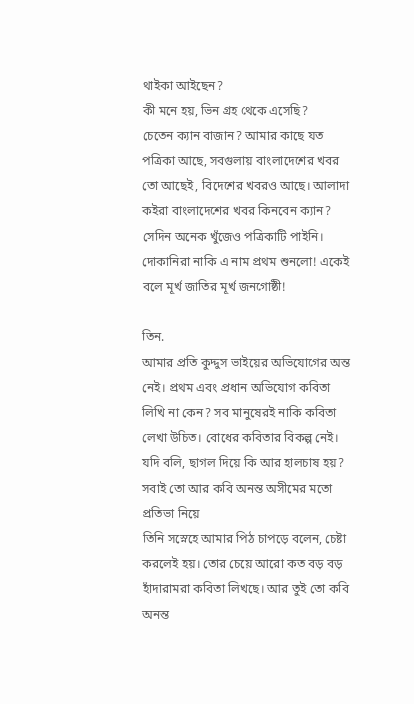থাইকা আইছেন?
কী মনে হয়, ভিন গ্রহ থেকে এসেছি?
চেতেন ক্যান বাজান? আমার কাছে যত পত্রিকা আছে, সবগুলায় বাংলাদেশের খবর তো আছেই, বিদেশের খবরও আছে। আলাদা কইরা বাংলাদেশের খবর কিনবেন ক্যান?
সেদিন অনেক খুঁজেও পত্রিকাটি পাইনি। দোকানিরা নাকি এ নাম প্রথম শুনলো! একেই বলে মূর্খ জাতির মূর্খ জনগোষ্ঠী!

তিন.
আমার প্রতি কুদ্দুস ভাইয়ের অভিযোগের অন্ত নেই। প্রথম এবং প্রধান অভিযোগ কবিতা লিখি না কেন? সব মানুষেরই নাকি কবিতা লেখা উচিত। বোধের কবিতার বিকল্প নেই। যদি বলি, ছাগল দিয়ে কি আর হালচাষ হয়? সবাই তো আর কবি অনন্ত অসীমের মতো প্রতিভা নিয়ে
তিনি সস্নেহে আমার পিঠ চাপড়ে বলেন, চেষ্টা করলেই হয়। তোর চেয়ে আরো কত বড় বড় হাঁদারামরা কবিতা লিখছে। আর তুই তো কবি অনন্ত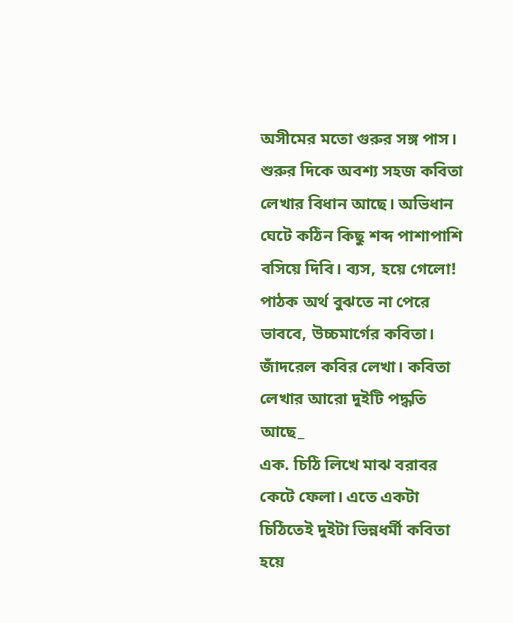অসীমের মতো গুরুর সঙ্গ পাস। শুরুর দিকে অবশ্য সহজ কবিতা লেখার বিধান আছে। অভিধান ঘেটে কঠিন কিছু শব্দ পাশাপাশি বসিয়ে দিবি। ব্যস, হয়ে গেলো! পাঠক অর্থ বুঝতে না পেরে ভাববে, উচ্চমার্গের কবিতা। জাঁদরেল কবির লেখা। কবিতা লেখার আরো দুইটি পদ্ধতি আছে_
এক. চিঠি লিখে মাঝ বরাবর কেটে ফেলা। এতে একটা চিঠিতেই দুইটা ভিন্নধর্মী কবিতা হয়ে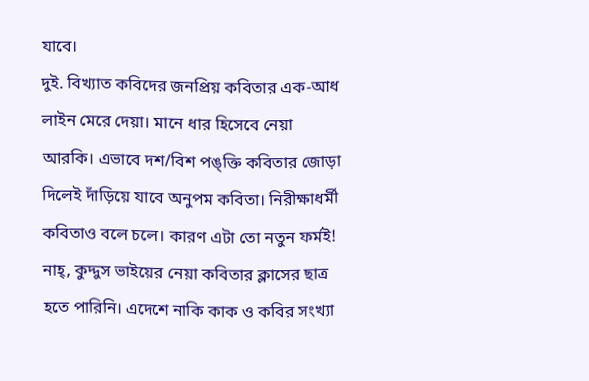যাবে।
দুই. বিখ্যাত কবিদের জনপ্রিয় কবিতার এক-আধ লাইন মেরে দেয়া। মানে ধার হিসেবে নেয়া আরকি। এভাবে দশ/বিশ পঙ্ক্তি কবিতার জোড়া দিলেই দাঁড়িয়ে যাবে অনুপম কবিতা। নিরীক্ষাধর্মী কবিতাও বলে চলে। কারণ এটা তো নতুন ফর্মই!
নাহ্, কুদ্দুস ভাইয়ের নেয়া কবিতার ক্লাসের ছাত্র হতে পারিনি। এদেশে নাকি কাক ও কবির সংখ্যা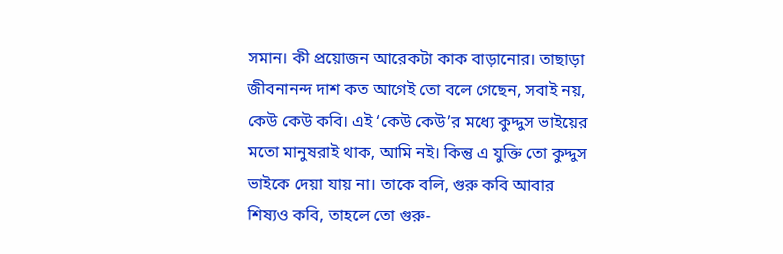সমান। কী প্রয়োজন আরেকটা কাক বাড়ানোর। তাছাড়া জীবনানন্দ দাশ কত আগেই তো বলে গেছেন, সবাই নয়, কেউ কেউ কবি। এই ‘কেউ কেউ’র মধ্যে কুদ্দুস ভাইয়ের মতো মানুষরাই থাক, আমি নই। কিন্তু এ যুক্তি তো কুদ্দুস ভাইকে দেয়া যায় না। তাকে বলি, গুরু কবি আবার শিষ্যও কবি, তাহলে তো গুরু-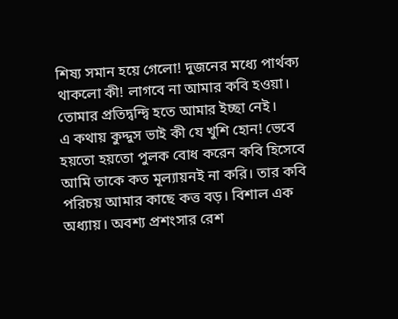শিষ্য সমান হয়ে গেলো! দুজনের মধ্যে পার্থক্য থাকলো কী! লাগবে না আমার কবি হওয়া। তোমার প্রতিদ্বন্দ্বি হতে আমার ইচ্ছা নেই।
এ কথায় কুদ্দুস ভাই কী যে খুশি হোন! ভেবে হয়তো হয়তো পুলক বোধ করেন কবি হিসেবে আমি তাকে কত মূল্যায়নই না করি। তার কবি পরিচয় আমার কাছে কত্ত বড়। বিশাল এক অধ্যায়। অবশ্য প্রশংসার রেশ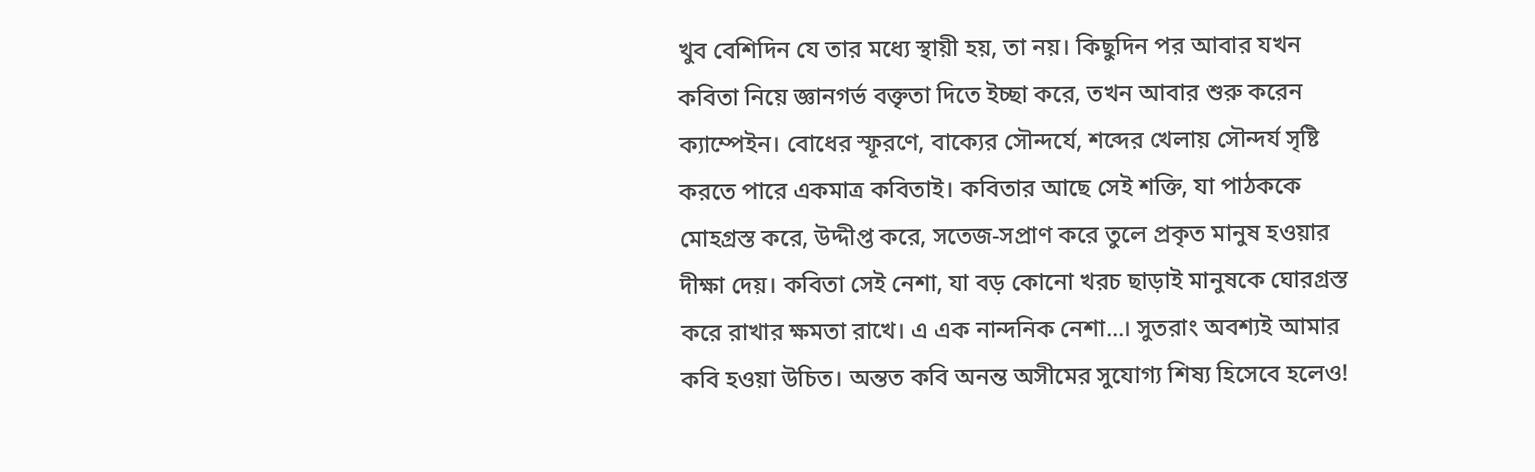খুব বেশিদিন যে তার মধ্যে স্থায়ী হয়, তা নয়। কিছুদিন পর আবার যখন কবিতা নিয়ে জ্ঞানগর্ভ বক্তৃতা দিতে ইচ্ছা করে, তখন আবার শুরু করেন ক্যাম্পেইন। বোধের স্ফূরণে, বাক্যের সৌন্দর্যে, শব্দের খেলায় সৌন্দর্য সৃষ্টি করতে পারে একমাত্র কবিতাই। কবিতার আছে সেই শক্তি, যা পাঠককে মোহগ্রস্ত করে, উদ্দীপ্ত করে, সতেজ-সপ্রাণ করে তুলে প্রকৃত মানুষ হওয়ার দীক্ষা দেয়। কবিতা সেই নেশা, যা বড় কোনো খরচ ছাড়াই মানুষকে ঘোরগ্রস্ত করে রাখার ক্ষমতা রাখে। এ এক নান্দনিক নেশা...। সুতরাং অবশ্যই আমার কবি হওয়া উচিত। অন্তত কবি অনন্ত অসীমের সুযোগ্য শিষ্য হিসেবে হলেও!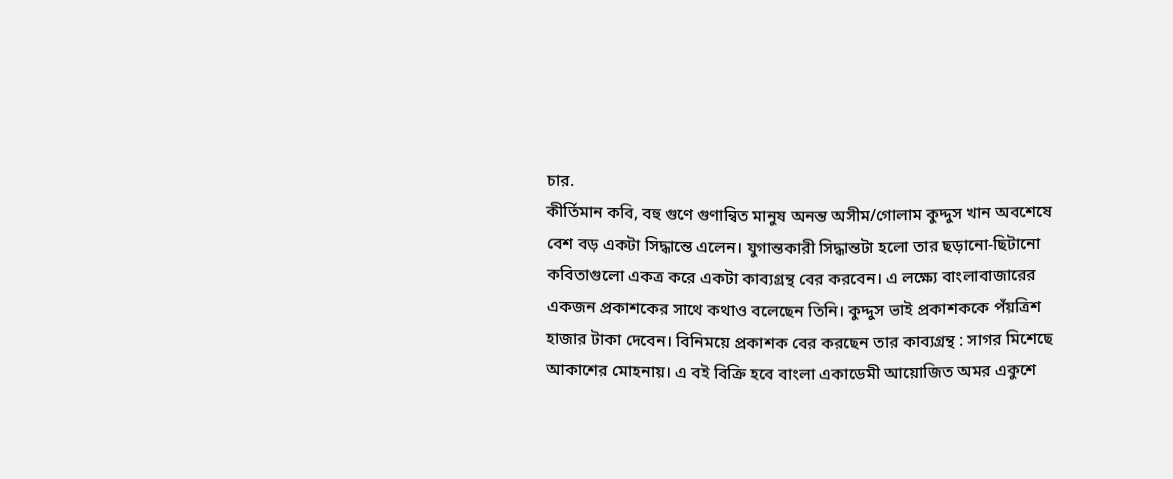চার.
কীর্তিমান কবি, বহু গুণে গুণান্বিত মানুষ অনন্ত অসীম/গোলাম কুদ্দুস খান অবশেষে বেশ বড় একটা সিদ্ধান্তে এলেন। যুগান্তকারী সিদ্ধান্তটা হলো তার ছড়ানো-ছিটানো কবিতাগুলো একত্র করে একটা কাব্যগ্রন্থ বের করবেন। এ লক্ষ্যে বাংলাবাজারের একজন প্রকাশকের সাথে কথাও বলেছেন তিনি। কুদ্দুস ভাই প্রকাশককে পঁয়ত্রিশ হাজার টাকা দেবেন। বিনিময়ে প্রকাশক বের করছেন তার কাব্যগ্রন্থ : সাগর মিশেছে আকাশের মোহনায়। এ বই বিক্রি হবে বাংলা একাডেমী আয়োজিত অমর একুশে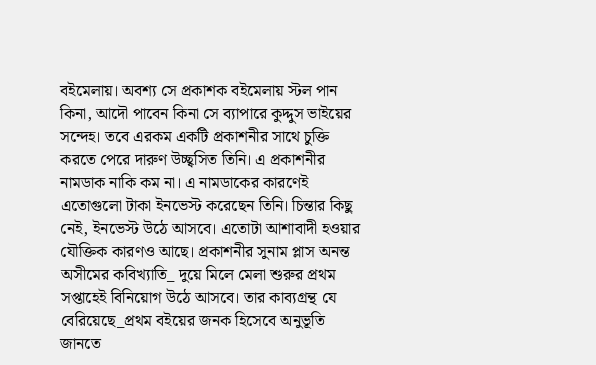বইমেলায়। অবশ্য সে প্রকাশক বইমেলায় স্টল পান কিনা, আদৌ পাবেন কিনা সে ব্যাপারে কুদ্দুস ভাইয়ের সন্দেহ। তবে এরকম একটি প্রকাশনীর সাথে চুক্তি করতে পেরে দারুণ উচ্ছ্বসিত তিনি। এ প্রকাশনীর নামডাক নাকি কম না। এ নামডাকের কারণেই এতোগুলো টাকা ইনভেস্ট করেছেন তিনি। চিন্তার কিছু নেই, ইনভেস্ট উঠে আসবে। এতোটা আশাবাদী হওয়ার যৌক্তিক কারণও আছে। প্রকাশনীর সুনাম প্লাস অনন্ত অসীমের কবিখ্যাতি_ দুয়ে মিলে মেলা শুরুর প্রথম সপ্তাহেই বিনিয়োগ উঠে আসবে। তার কাব্যগ্রন্থ যে বেরিয়েছে_প্রথম বইয়ের জনক হিসেবে অনুভূতি জানতে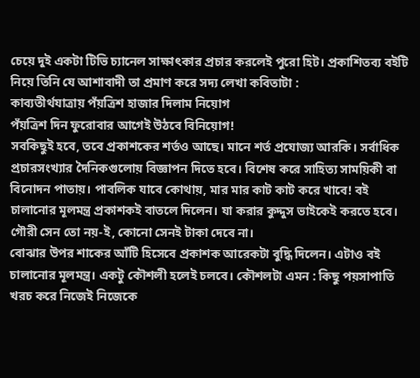চেয়ে দুই একটা টিভি চ্যানেল সাক্ষাৎকার প্রচার করলেই পুরো হিট। প্রকাশিতব্য বইটি নিয়ে তিনি যে আশাবাদী তা প্রমাণ করে সদ্য লেখা কবিতাটা :
কাব্যতীর্থযাত্রায় পঁয়ত্রিশ হাজার দিলাম নিয়োগ
পঁয়ত্রিশ দিন ফুরোবার আগেই উঠবে বিনিয়োগ!
সবকিছুই হবে, তবে প্রকাশকের শর্তও আছে। মানে শর্ত প্রযোজ্য আরকি। সর্বাধিক প্রচারসংখ্যার দৈনিকগুলোয় বিজ্ঞাপন দিতে হবে। বিশেষ করে সাহিত্য সাময়িকী বা বিনোদন পাতায়। পাবলিক যাবে কোথায়, মার মার কাট কাট করে খাবে! বই চালানোর মূলমন্ত্র প্রকাশকই বাতলে দিলেন। যা করার কুদ্দুস ভাইকেই করতে হবে। গৌরী সেন তো নয়-ই, কোনো সেনই টাকা দেবে না।
বোঝার উপর শাকের আঁটি হিসেবে প্রকাশক আরেকটা বুদ্ধি দিলেন। এটাও বই চালানোর মূলমন্ত্র। একটু কৌশলী হলেই চলবে। কৌশলটা এমন : কিছু পয়সাপাতি খরচ করে নিজেই নিজেকে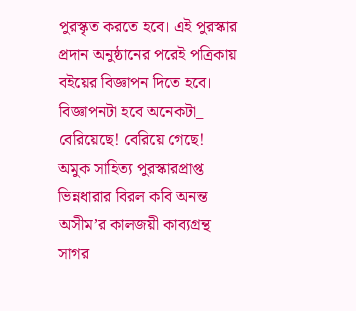পুরস্কৃত করতে হবে। এই পুরস্কার প্রদান অনুষ্ঠানের পরেই পত্রিকায় বইয়ের বিজ্ঞাপন দিতে হবে। বিজ্ঞাপনটা হবে অনেকটা_
বেরিয়েছে! বেরিয়ে গেছে!
অমুক সাহিত্য পুরস্কারপ্রাপ্ত
ভিন্নধারার বিরল কবি অনন্ত অসীম’র কালজয়ী কাব্যগ্রন্থ
সাগর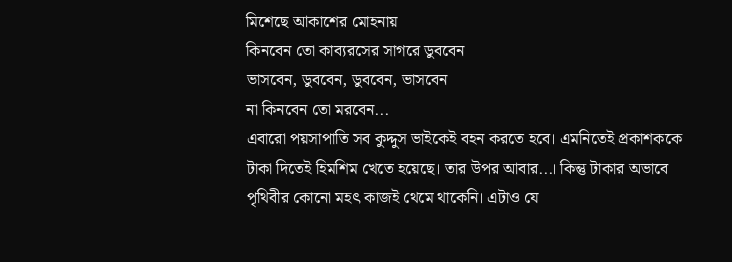মিশেছে আকাশের মোহনায়
কিনবেন তো কাব্যরসের সাগরে ডুববেন
ভাসবেন, ডুববেন, ডুববেন, ভাসবেন
না কিনবেন তো মরবেন...
এবারো পয়সাপাতি সব কুদ্দুস ভাইকেই বহন করতে হবে। এমনিতেই প্রকাশককে টাকা দিতেই হিমশিম খেতে হয়েছে। তার উপর আবার...। কিন্তু টাকার অভাবে পৃথিবীর কোনো মহৎ কাজই থেমে থাকেনি। এটাও যে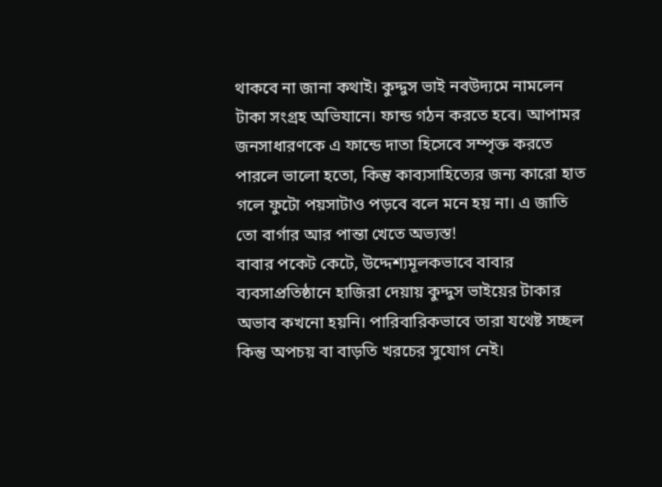থাকবে না জানা কথাই। কুদ্দুস ভাই নবউদ্যমে নামলেন টাকা সংগ্রহ অভিযানে। ফান্ড গঠন করতে হবে। আপামর জনসাধারণকে এ ফান্ডে দাতা হিসেবে সম্পৃক্ত করতে পারলে ভালো হতো, কিন্তু কাব্যসাহিত্যের জন্য কারো হাত গলে ফুটো পয়সাটাও পড়বে বলে মনে হয় না। এ জাতি তো বার্গার আর পান্তা খেতে অভ্যস্ত!
বাবার পকেট কেটে, উদ্দেশ্যমূলকভাবে বাবার ব্যবসাপ্রতিষ্ঠানে হাজিরা দেয়ায় কুদ্দুস ভাইয়ের টাকার অভাব কখনো হয়নি। পারিবারিকভাবে তারা যথেষ্ট সচ্ছল কিন্তু অপচয় বা বাড়তি খরচের সুযোগ নেই।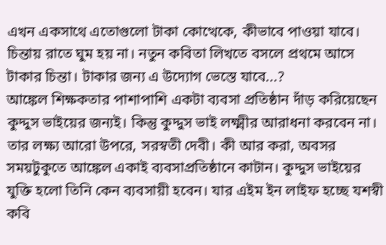এখন একসাথে এতোগুলো টাকা কোত্থেকে, কীভাবে পাওয়া যাবে। চিন্তায় রাতে ঘুম হয় না। নতুন কবিতা লিখতে বসলে প্রথমে আসে টাকার চিন্তা। টাকার জন্য এ উদ্যোগ ভেস্তে যাবে...?
আঙ্কেল শিক্ষকতার পাশাপাশি একটা ব্যবসা প্রতিষ্ঠান দাঁড় করিয়েছেন কুদ্দুস ভাইয়ের জন্যই। কিন্তু কুদ্দুস ভাই লক্ষ্মীর আরাধনা করবেন না। তার লক্ষ্য আরো উপরে, সরস্বতী দেবী। কী আর করা, অবসর সময়টুকুতে আঙ্কেল একাই ব্যবসাপ্রতিষ্ঠানে কাটান। কুদ্দুস ভাইয়ের যুক্তি হলো তিনি কেন ব্যবসায়ী হবেন। যার এইম ইন লাইফ হচ্ছে যশস্বী কবি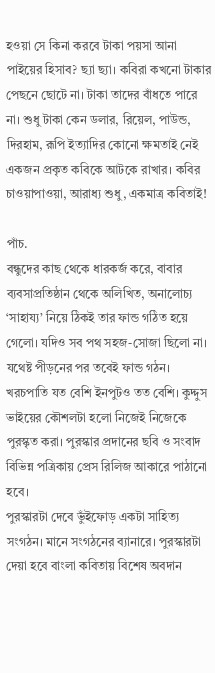হওয়া সে কিনা করবে টাকা পয়সা আনা পাইয়ের হিসাব? ছ্যা ছ্যা। কবিরা কখনো টাকার পেছনে ছোটে না। টাকা তাদের বাঁধতে পারে না। শুধু টাকা কেন ডলার, রিয়েল, পাউন্ড, দিরহাম, রূপি ইত্যাদির কোনো ক্ষমতাই নেই একজন প্রকৃত কবিকে আটকে রাখার। কবির চাওয়াপাওয়া, আরাধ্য শুধু, একমাত্র কবিতাই!

পাঁচ.
বন্ধুদের কাছ থেকে ধারকর্জ করে, বাবার ব্যবসাপ্রতিষ্ঠান থেকে অলিখিত, অনালোচ্য ‘সাহায্য’ নিয়ে ঠিকই তার ফান্ড গঠিত হয়ে গেলো। যদিও সব পথ সহজ-সোজা ছিলো না। যথেষ্ট পীড়নের পর তবেই ফান্ড গঠন। খরচপাতি যত বেশি ইনপুটও তত বেশি। কুদ্দুস ভাইয়ের কৌশলটা হলো নিজেই নিজেকে পুরস্কৃত করা। পুরস্কার প্রদানের ছবি ও সংবাদ বিভিন্ন পত্রিকায় প্রেস রিলিজ আকারে পাঠানো হবে।
পুরস্কারটা দেবে ভুঁইফোড় একটা সাহিত্য সংগঠন। মানে সংগঠনের ব্যানারে। পুরস্কারটা দেয়া হবে বাংলা কবিতায় বিশেষ অবদান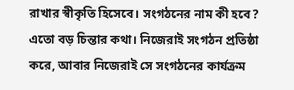রাখার স্বীকৃতি হিসেবে। সংগঠনের নাম কী হবে? এতো বড় চিন্তার কথা। নিজেরাই সংগঠন প্রতিষ্ঠা করে, আবার নিজেরাই সে সংগঠনের কার্যক্রম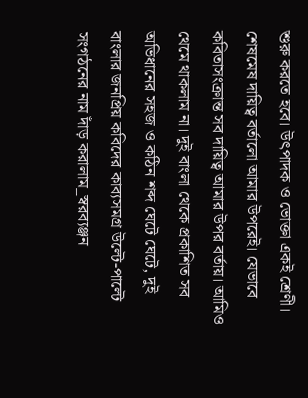শুরু করতে হবে। উৎপাদক ও ভোক্তা একই শ্রেণী। শেষমেষ দায়িত্ব বর্তালো আমার উপরেই। যেভাবে কবিতাসংক্রান্ত সব দায়িত্ব আমার উপর বর্তায়। আমিও থেমে থাকলাম না। দুই বাংলা থেকে প্রকাশিত সব অভিধানের সহজ ও কঠিন শব্দ ঘেটে ঘেটে, দুই বাংলার জনপ্রিয় কবিদের কাব্যসমগ্র উল্টে-পাল্টে সংগঠনের নাম দাঁড় করালাম_স্বরব্যঞ্জন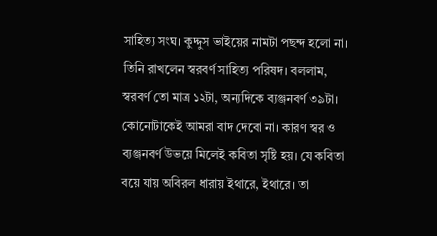সাহিত্য সংঘ। কুদ্দুস ভাইয়ের নামটা পছন্দ হলো না। তিনি রাখলেন স্বরবর্ণ সাহিত্য পরিষদ। বললাম, স্বরবর্ণ তো মাত্র ১২টা, অন্যদিকে ব্যঞ্জনবর্ণ ৩৯টা। কোনোটাকেই আমরা বাদ দেবো না। কারণ স্বর ও ব্যঞ্জনবর্ণ উভয়ে মিলেই কবিতা সৃষ্টি হয়। যে কবিতা বয়ে যায় অবিরল ধারায় ইথারে, ইথারে। তা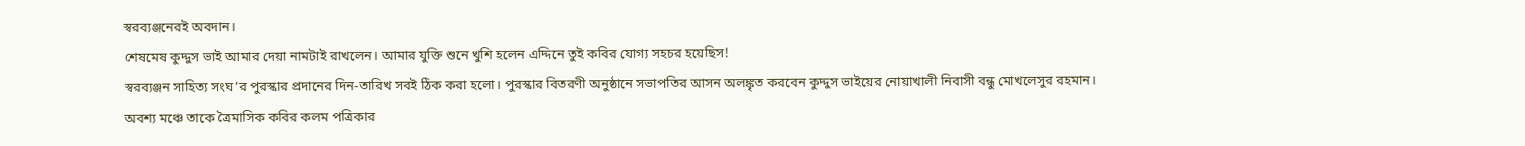স্বরব্যঞ্জনেরই অবদান।
শেষমেষ কুদ্দুস ভাই আমার দেয়া নামটাই রাখলেন। আমার যুক্তি শুনে খুশি হলেন এদ্দিনে তুই কবির যোগ্য সহচর হয়েছিস!
স্বরব্যঞ্জন সাহিত্য সংঘ’র পুরস্কার প্রদানের দিন-তারিখ সবই ঠিক করা হলো। পুরস্কার বিতরণী অনুষ্ঠানে সভাপতির আসন অলঙ্কৃত করবেন কুদ্দুস ভাইয়ের নোয়াখালী নিবাসী বন্ধু মোখলেসুর রহমান। অবশ্য মঞ্চে তাকে ত্রৈমাসিক কবির কলম পত্রিকার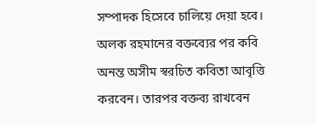সম্পাদক হিসেবে চালিয়ে দেয়া হবে। অলক রহমানের বক্তব্যের পর কবি অনন্ত অসীম স্বরচিত কবিতা আবৃত্তি করবেন। তারপর বক্তব্য রাখবেন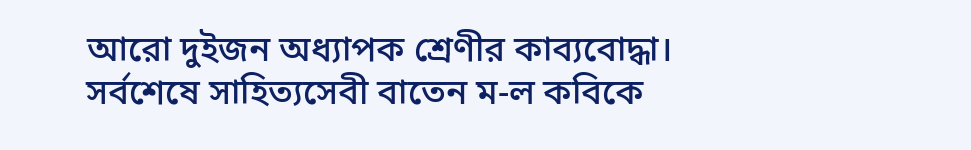আরো দুইজন অধ্যাপক শ্রেণীর কাব্যবোদ্ধা। সর্বশেষে সাহিত্যসেবী বাতেন ম-ল কবিকে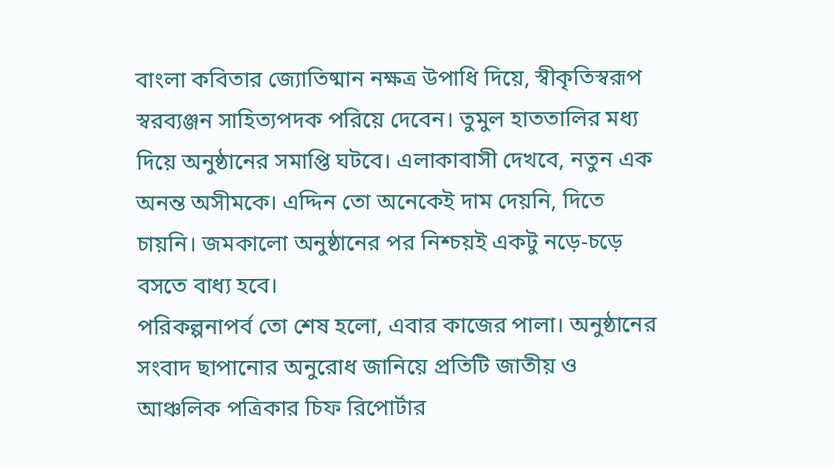বাংলা কবিতার জ্যোতিষ্মান নক্ষত্র উপাধি দিয়ে, স্বীকৃতিস্বরূপ স্বরব্যঞ্জন সাহিত্যপদক পরিয়ে দেবেন। তুমুল হাততালির মধ্য দিয়ে অনুষ্ঠানের সমাপ্তি ঘটবে। এলাকাবাসী দেখবে, নতুন এক অনন্ত অসীমকে। এদ্দিন তো অনেকেই দাম দেয়নি, দিতে চায়নি। জমকালো অনুষ্ঠানের পর নিশ্চয়ই একটু নড়ে-চড়ে বসতে বাধ্য হবে।
পরিকল্পনাপর্ব তো শেষ হলো, এবার কাজের পালা। অনুষ্ঠানের সংবাদ ছাপানোর অনুরোধ জানিয়ে প্রতিটি জাতীয় ও আঞ্চলিক পত্রিকার চিফ রিপোর্টার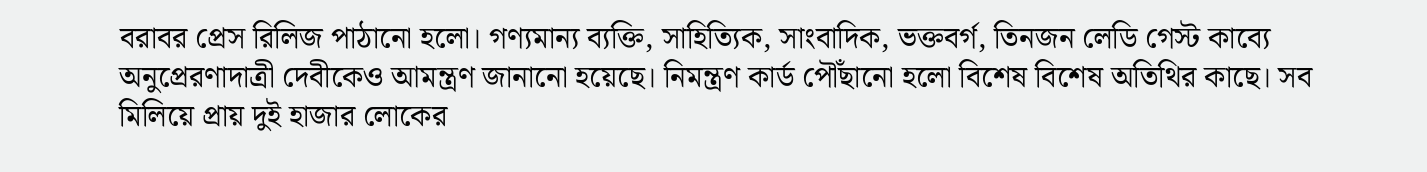বরাবর প্রেস রিলিজ পাঠানো হলো। গণ্যমান্য ব্যক্তি, সাহিত্যিক, সাংবাদিক, ভক্তবর্গ, তিনজন লেডি গেস্ট কাব্যে অনুপ্রেরণাদাত্রী দেবীকেও আমন্ত্রণ জানানো হয়েছে। নিমন্ত্রণ কার্ড পৌঁছানো হলো বিশেষ বিশেষ অতিথির কাছে। সব মিলিয়ে প্রায় দুই হাজার লোকের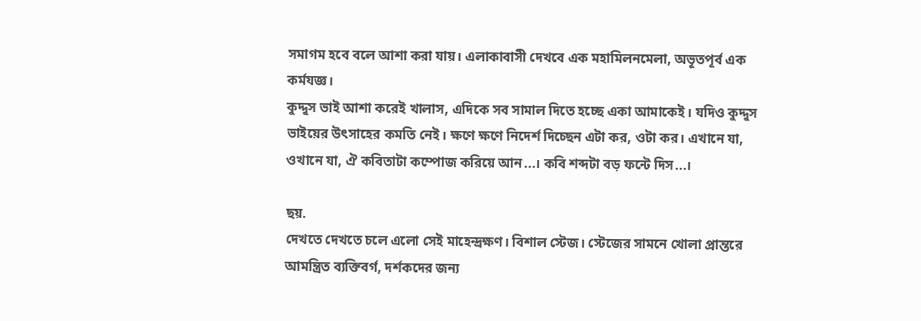সমাগম হবে বলে আশা করা যায়। এলাকাবাসী দেখবে এক মহামিলনমেলা, অভূতপূর্ব এক কর্মযজ্ঞ।
কুদ্দুস ভাই আশা করেই খালাস, এদিকে সব সামাল দিতে হচ্ছে একা আমাকেই। যদিও কুদ্দুস ভাইয়ের উৎসাহের কমতি নেই। ক্ষণে ক্ষণে নিদের্শ দিচ্ছেন এটা কর, ওটা কর। এখানে যা, ওখানে যা, ঐ কবিতাটা কম্পোজ করিয়ে আন...। কবি শব্দটা বড় ফন্টে দিস...।

ছয়.
দেখতে দেখতে চলে এলো সেই মাহেন্দ্রক্ষণ। বিশাল স্টেজ। স্টেজের সামনে খোলা প্রান্তরে আমন্ত্রিত ব্যক্তিবর্গ, দর্শকদের জন্য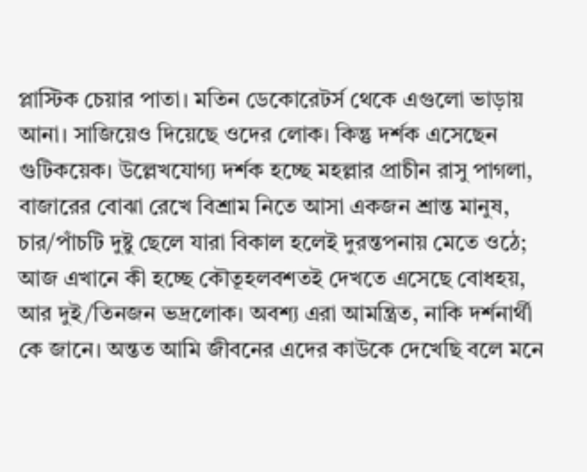প্লাস্টিক চেয়ার পাতা। মতিন ডেকোরেটর্স থেকে এগুলো ভাড়ায় আনা। সাজিয়েও দিয়েছে ওদের লোক। কিন্তু দর্শক এসেছেন গুটিকয়েক। উল্লেখযোগ্য দর্শক হচ্ছে মহল্লার প্রাচীন রাসু পাগলা, বাজারের বোঝা রেখে বিশ্রাম নিতে আসা একজন শ্রান্ত মানুষ, চার/পাঁচটি দুষ্টু ছেলে যারা বিকাল হলেই দুরন্তপনায় মেতে ওঠে; আজ এখানে কী হচ্ছে কৌতূহলবশতই দেখতে এসেছে বোধহয়, আর দুই/তিনজন ভদ্রলোক। অবশ্য এরা আমন্ত্রিত, নাকি দর্শনার্থী কে জানে। অন্তত আমি জীবনের এদের কাউকে দেখেছি বলে মনে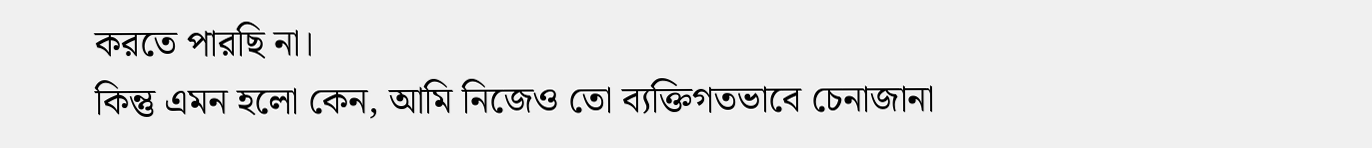করতে পারছি না।
কিন্তু এমন হলো কেন, আমি নিজেও তো ব্যক্তিগতভাবে চেনাজানা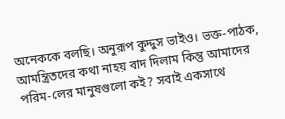অনেককে বলছি। অনুরূপ কুদ্দুস ভাইও। ভক্ত-পাঠক, আমন্ত্রিতদের কথা নাহয় বাদ দিলাম কিন্তু আমাদের পরিম-লের মানুষগুলো কই? সবাই একসাথে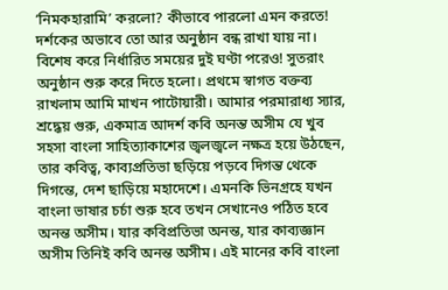‘নিমকহারামি’ করলো? কীভাবে পারলো এমন করতে!
দর্শকের অভাবে তো আর অনুষ্ঠান বন্ধ রাখা যায় না। বিশেষ করে নির্ধারিত সময়ের দুই ঘণ্টা পরেও! সুতরাং অনুষ্ঠান শুরু করে দিতে হলো। প্রথমে স্বাগত বক্তব্য রাখলাম আমি মাখন পাটোয়ারী। আমার পরমারাধ্য স্যার, শ্রদ্ধেয় গুরু, একমাত্র আদর্শ কবি অনন্ত অসীম যে খুব সহসা বাংলা সাহিত্যাকাশের জ্বলজ্বলে নক্ষত্র হয়ে উঠছেন, তার কবিত্ব, কাব্যপ্রতিভা ছড়িয়ে পড়বে দিগন্ত থেকে দিগন্তে, দেশ ছাড়িয়ে মহাদেশে। এমনকি ভিনগ্রহে যখন বাংলা ভাষার চর্চা শুরু হবে তখন সেখানেও পঠিত হবে অনন্ত অসীম। যার কবিপ্রতিভা অনন্ত, যার কাব্যজ্ঞান অসীম তিনিই কবি অনন্ত অসীম। এই মানের কবি বাংলা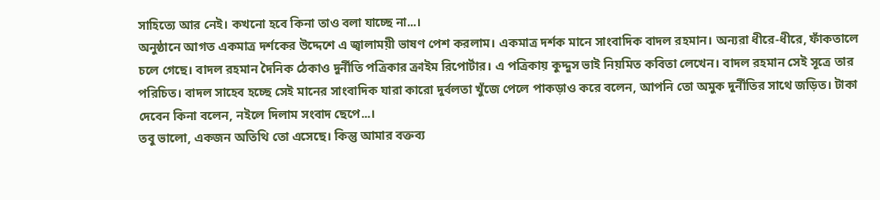সাহিত্যে আর নেই। কখনো হবে কিনা তাও বলা যাচ্ছে না...।
অনুষ্ঠানে আগত একমাত্র দর্শকের উদ্দেশে এ জ্বালাময়ী ভাষণ পেশ করলাম। একমাত্র দর্শক মানে সাংবাদিক বাদল রহমান। অন্যরা ধীরে-ধীরে, ফাঁকতালে চলে গেছে। বাদল রহমান দৈনিক ঠেকাও দুর্নীতি পত্রিকার ক্রাইম রিপোর্টার। এ পত্রিকায় কুদ্দুস ভাই নিয়মিত কবিতা লেখেন। বাদল রহমান সেই সূত্রে তার পরিচিত। বাদল সাহেব হচ্ছে সেই মানের সাংবাদিক যারা কারো দুর্বলতা খুঁজে পেলে পাকড়াও করে বলেন, আপনি তো অমুক দুর্নীতির সাথে জড়িত। টাকা দেবেন কিনা বলেন, নইলে দিলাম সংবাদ ছেপে...।
তবু ভালো, একজন অতিথি তো এসেছে। কিন্তু আমার বক্তব্য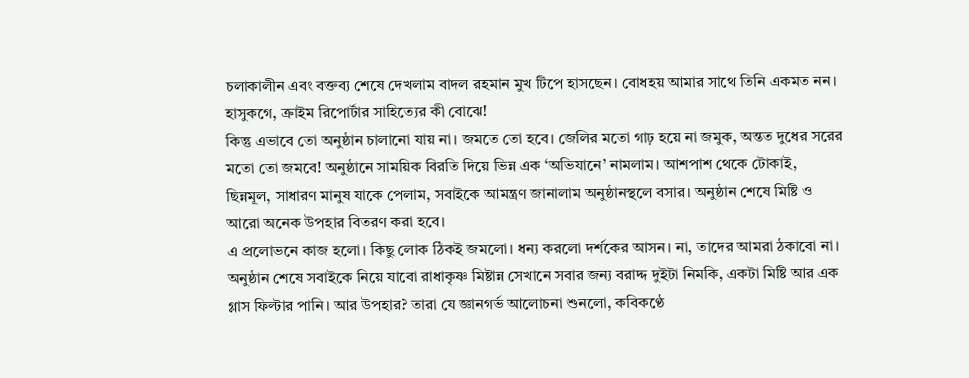চলাকালীন এবং বক্তব্য শেষে দেখলাম বাদল রহমান মুখ টিপে হাসছেন। বোধহয় আমার সাথে তিনি একমত নন। হাসুকগে, ক্রাইম রিপোর্টার সাহিত্যের কী বোঝে!
কিন্তু এভাবে তো অনুষ্ঠান চালানো যায় না। জমতে তো হবে। জেলির মতো গাঢ় হয়ে না জমুক, অন্তত দুধের সরের মতো তো জমবে! অনুষ্ঠানে সাময়িক বিরতি দিয়ে ভিন্ন এক ‘অভিযানে’ নামলাম। আশপাশ থেকে টোকাই, ছিন্নমূল, সাধারণ মানুষ যাকে পেলাম, সবাইকে আমন্ত্রণ জানালাম অনুষ্ঠানস্থলে বসার। অনুষ্ঠান শেষে মিষ্টি ও আরো অনেক উপহার বিতরণ করা হবে।
এ প্রলোভনে কাজ হলো। কিছু লোক ঠিকই জমলো। ধন্য করলো দর্শকের আসন। না, তাদের আমরা ঠকাবো না। অনুষ্ঠান শেষে সবাইকে নিয়ে যাবো রাধাকৃষ্ণ মিষ্টান্ন সেখানে সবার জন্য বরাদ্দ দুইটা নিমকি, একটা মিষ্টি আর এক গ্লাস ফিল্টার পানি। আর উপহার? তারা যে জ্ঞানগর্ভ আলোচনা শুনলো, কবিকণ্ঠে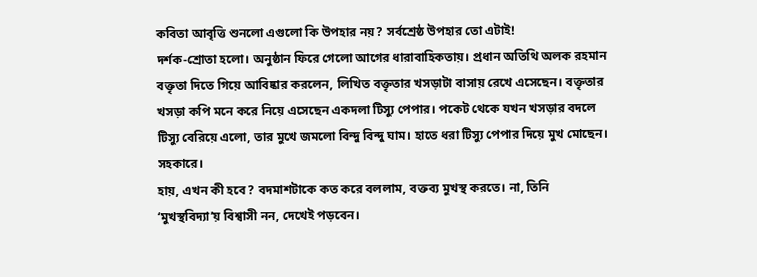কবিতা আবৃত্তি শুনলো এগুলো কি উপহার নয়? সর্বশ্রেষ্ঠ উপহার তো এটাই!
দর্শক-শ্রোতা হলো। অনুষ্ঠান ফিরে গেলো আগের ধারাবাহিকতায়। প্রধান অতিথি অলক রহমান বক্তৃতা দিতে গিয়ে আবিষ্কার করলেন, লিখিত বক্তৃতার খসড়াটা বাসায় রেখে এসেছেন। বক্তৃতার খসড়া কপি মনে করে নিয়ে এসেছেন একদলা টিস্যু পেপার। পকেট থেকে যখন খসড়ার বদলে টিস্যু বেরিয়ে এলো, তার মুখে জমলো বিন্দু বিন্দু ঘাম। হাতে ধরা টিস্যু পেপার দিয়ে মুখ মোছেন। সহকারে।
হায়, এখন কী হবে? বদমাশটাকে কত করে বললাম, বক্তব্য মুখস্থ করতে। না, তিনি ‘মুখস্থবিদ্যা’য় বিশ্বাসী নন, দেখেই পড়বেন।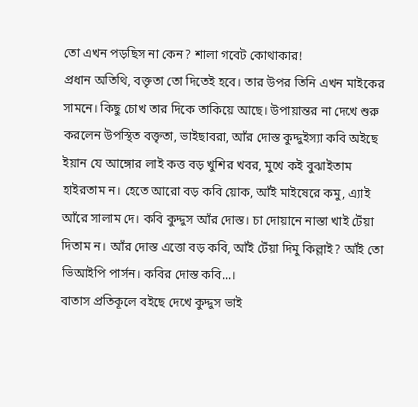তো এখন পড়ছিস না কেন? শালা গবেট কোথাকার!
প্রধান অতিথি, বক্তৃতা তো দিতেই হবে। তার উপর তিনি এখন মাইকের সামনে। কিছু চোখ তার দিকে তাকিয়ে আছে। উপায়ান্তর না দেখে শুরু করলেন উপস্থিত বক্তৃতা, ভাইছাবরা, আঁর দোস্ত কুদ্দুইস্যা কবি অইছে ইয়ান যে আঙ্গোর লাই কত্ত বড় খুশির খবর, মুখে কই বুঝাইতাম হাইরতাম ন। হেতে আরো বড় কবি য়োক, আঁই মাইষেরে কমু, এ্যাই আঁরে সালাম দে। কবি কুদ্দুস আঁর দোস্ত। চা দোয়ানে নাস্তা খাই টেঁয়া দিতাম ন। আঁর দোস্ত এত্তো বড় কবি, আঁই টেঁয়া দিমু কিল্লাই? আঁই তো ভিআইপি পার্সন। কবির দোস্ত কবি...।
বাতাস প্রতিকূলে বইছে দেখে কুদ্দুস ভাই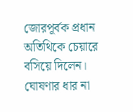জোরপূর্বক প্রধান অতিথিকে চেয়ারে বসিয়ে দিলেন। ঘোষণার ধার না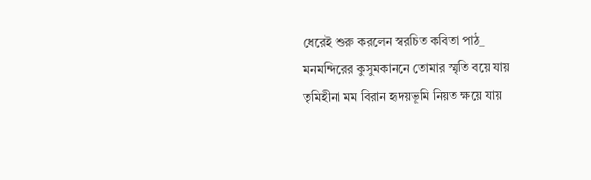ধেরেই শুরু করলেন স্বরচিত কবিতা পাঠ_
মনমন্দিরের কুসুমকাননে তোমার স্মৃতি বয়ে যায়
তৃমিহীনা মম বিরান হৃদয়ভূমি নিয়ত ক্ষয়ে যায়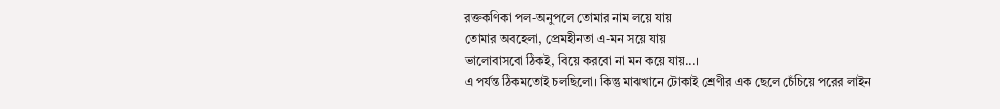রক্তকণিকা পল-অনুপলে তোমার নাম লয়ে যায়
তোমার অবহেলা, প্রেমহীনতা এ-মন সয়ে যায়
ভালোবাসবো ঠিকই, বিয়ে করবো না মন কয়ে যায়...।
এ পর্যন্ত ঠিকমতোই চলছিলো। কিন্তু মাঝখানে টোকাই শ্রেণীর এক ছেলে চেঁচিয়ে পরের লাইন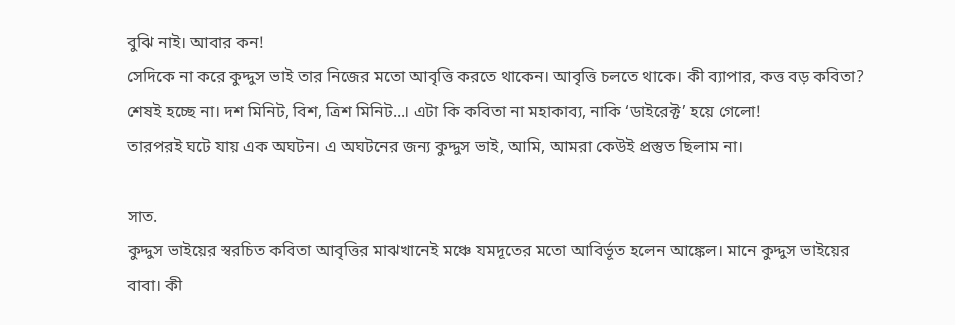বুঝি নাই। আবার কন!
সেদিকে না করে কুদ্দুস ভাই তার নিজের মতো আবৃত্তি করতে থাকেন। আবৃত্তি চলতে থাকে। কী ব্যাপার, কত্ত বড় কবিতা? শেষই হচ্ছে না। দশ মিনিট, বিশ, ত্রিশ মিনিট...। এটা কি কবিতা না মহাকাব্য, নাকি ‘ডাইরেক্ট’ হয়ে গেলো!
তারপরই ঘটে যায় এক অঘটন। এ অঘটনের জন্য কুদ্দুস ভাই, আমি, আমরা কেউই প্রস্তুত ছিলাম না।

সাত.
কুদ্দুস ভাইয়ের স্বরচিত কবিতা আবৃত্তির মাঝখানেই মঞ্চে যমদূতের মতো আবির্ভূত হলেন আঙ্কেল। মানে কুদ্দুস ভাইয়ের বাবা। কী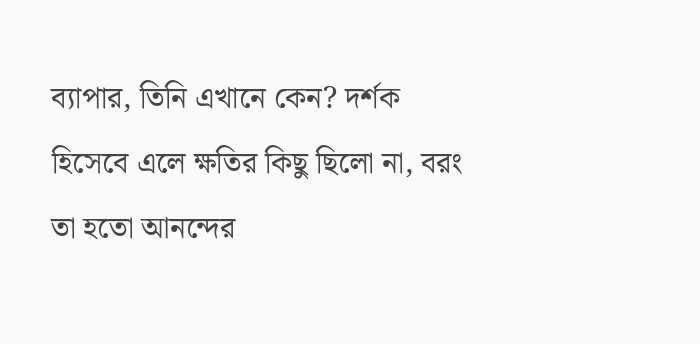ব্যাপার, তিনি এখানে কেন? দর্শক হিসেবে এলে ক্ষতির কিছু ছিলো না, বরং তা হতো আনন্দের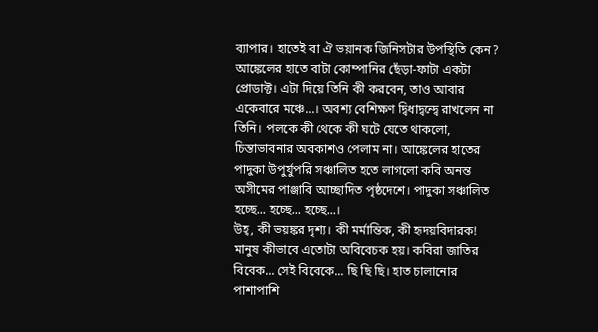ব্যাপার। হাতেই বা ঐ ভয়ানক জিনিসটার উপস্থিতি কেন? আঙ্কেলের হাতে বাটা কোম্পানির ছেঁড়া-ফাটা একটা প্রোডাক্ট। এটা দিয়ে তিনি কী করবেন, তাও আবার একেবারে মঞ্চে...। অবশ্য বেশিক্ষণ দ্বিধাদ্বন্দ্বে রাখলেন না তিনি। পলকে কী থেকে কী ঘটে যেতে থাকলো, চিন্তাভাবনার অবকাশও পেলাম না। আঙ্কেলের হাতের পাদুকা উপুর্যুপরি সঞ্চালিত হতে লাগলো কবি অনন্ত অসীমের পাঞ্জাবি আচ্ছাদিত পৃষ্ঠদেশে। পাদুকা সঞ্চালিত হচ্ছে... হচ্ছে... হচ্ছে...।
উহ্, কী ভয়ঙ্কর দৃশ্য। কী মর্মান্তিক, কী হৃদয়বিদারক! মানুষ কীভাবে এতোটা অবিবেচক হয়। কবিরা জাতির বিবেক... সেই বিবেকে... ছি ছি ছি। হাত চালানোর পাশাপাশি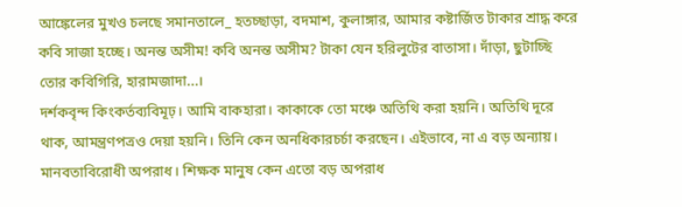আঙ্কেলের মুখও চলছে সমানতালে_ হতচ্ছাড়া, বদমাশ, কুলাঙ্গার, আমার কষ্টার্জিত টাকার শ্রাদ্ধ করে কবি সাজা হচ্ছে। অনন্ত অসীম! কবি অনন্ত অসীম? টাকা যেন হরিলুটের বাতাসা। দাঁড়া, ছুটাচ্ছি তোর কবিগিরি, হারামজাদা...।
দর্শকবৃন্দ কিংকর্তব্যবিমূঢ়। আমি বাকহারা। কাকাকে তো মঞ্চে অতিথি করা হয়নি। অতিথি দূরে থাক, আমন্ত্রণপত্রও দেয়া হয়নি। তিনি কেন অনধিকারচর্চা করছেন। এইভাবে, না এ বড় অন্যায়। মানবতাবিরোধী অপরাধ। শিক্ষক মানুষ কেন এতো বড় অপরাধ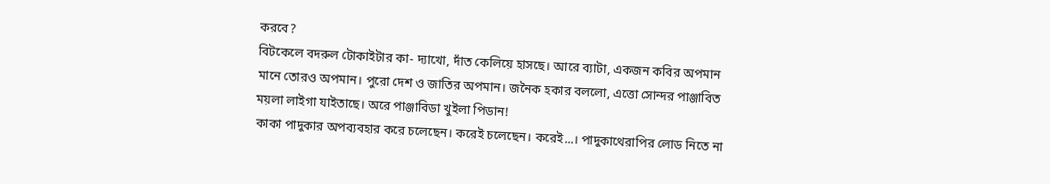করবে?
বিটকেলে বদরুল টোকাইটার কা- দ্যাখো, দাঁত কেলিয়ে হাসছে। আরে ব্যাটা, একজন কবির অপমান মানে তোরও অপমান। পুরো দেশ ও জাতির অপমান। জনৈক হকার বললো, এত্তো সোন্দর পাঞ্জাবিত ময়লা লাইগা যাইতাছে। অরে পাঞ্জাবিডা খুইলা পিডান!
কাকা পাদুকার অপব্যবহার করে চলেছেন। করেই চলেছেন। করেই...। পাদুকাথেরাপির লোড নিতে না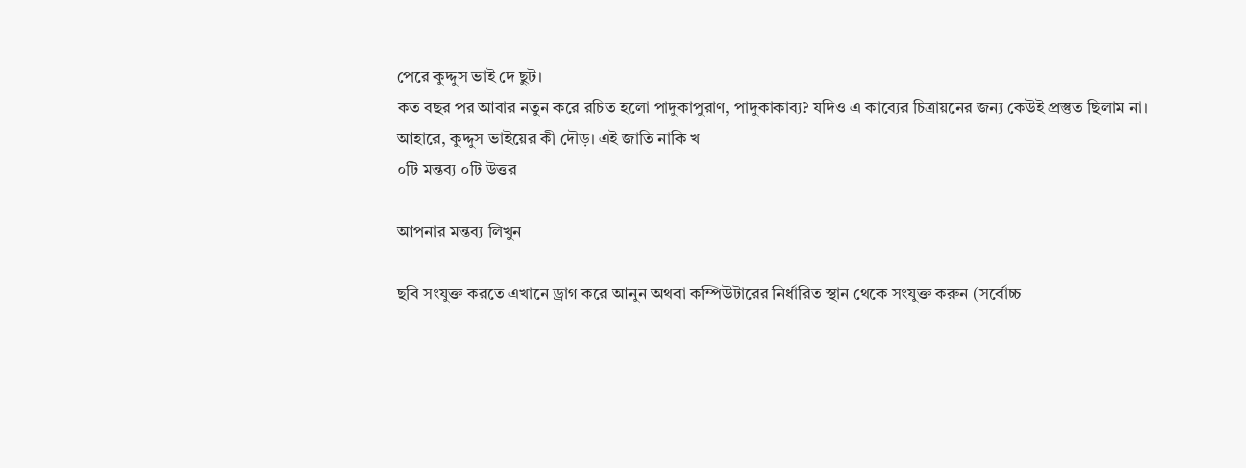পেরে কুদ্দুস ভাই দে ছুট।
কত বছর পর আবার নতুন করে রচিত হলো পাদুকাপুরাণ, পাদুকাকাব্য? যদিও এ কাব্যের চিত্রায়নের জন্য কেউই প্রস্তুত ছিলাম না।
আহারে, কুদ্দুস ভাইয়ের কী দৌড়। এই জাতি নাকি খ
০টি মন্তব্য ০টি উত্তর

আপনার মন্তব্য লিখুন

ছবি সংযুক্ত করতে এখানে ড্রাগ করে আনুন অথবা কম্পিউটারের নির্ধারিত স্থান থেকে সংযুক্ত করুন (সর্বোচ্চ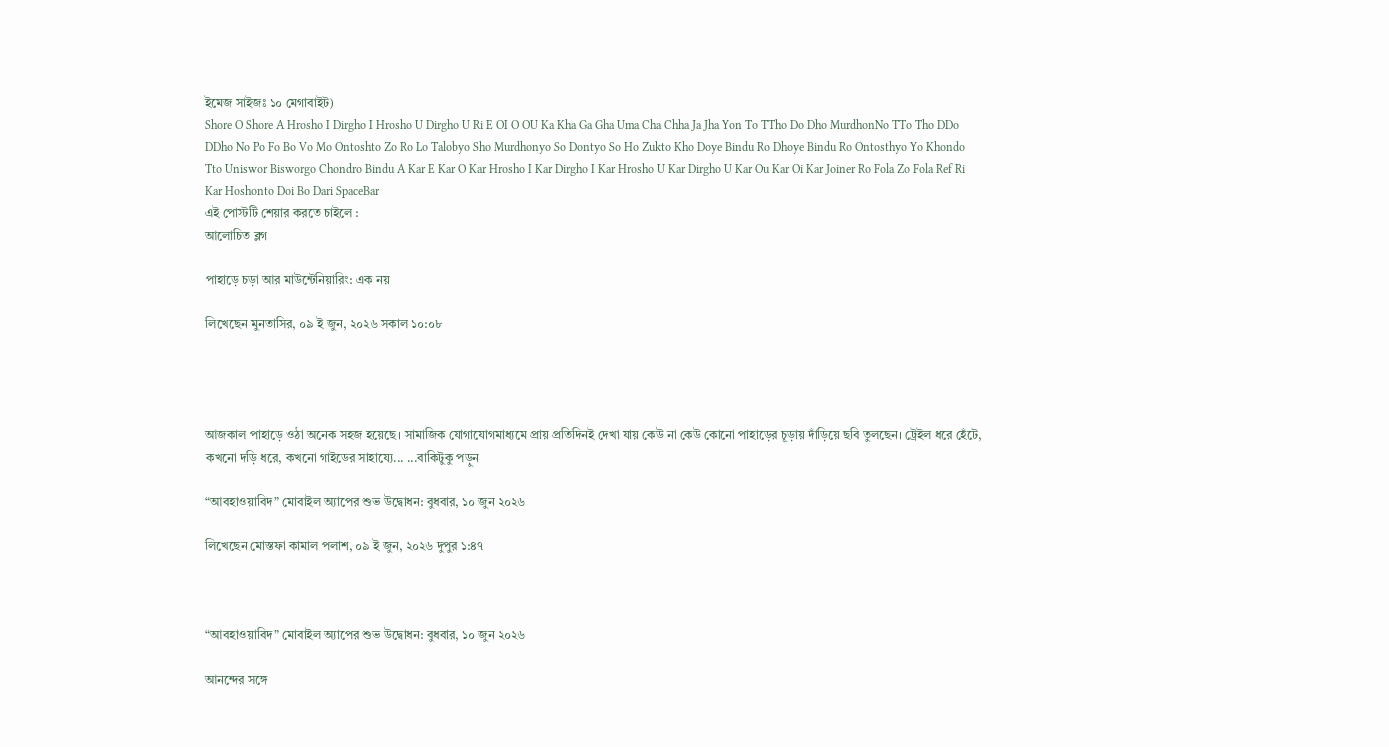ইমেজ সাইজঃ ১০ মেগাবাইট)
Shore O Shore A Hrosho I Dirgho I Hrosho U Dirgho U Ri E OI O OU Ka Kha Ga Gha Uma Cha Chha Ja Jha Yon To TTho Do Dho MurdhonNo TTo Tho DDo DDho No Po Fo Bo Vo Mo Ontoshto Zo Ro Lo Talobyo Sho Murdhonyo So Dontyo So Ho Zukto Kho Doye Bindu Ro Dhoye Bindu Ro Ontosthyo Yo Khondo Tto Uniswor Bisworgo Chondro Bindu A Kar E Kar O Kar Hrosho I Kar Dirgho I Kar Hrosho U Kar Dirgho U Kar Ou Kar Oi Kar Joiner Ro Fola Zo Fola Ref Ri Kar Hoshonto Doi Bo Dari SpaceBar
এই পোস্টটি শেয়ার করতে চাইলে :
আলোচিত ব্লগ

পাহাড়ে চড়া আর মাউন্টেনিয়ারিং: এক নয়

লিখেছেন মুনতাসির, ০৯ ই জুন, ২০২৬ সকাল ১০:০৮




আজকাল পাহাড়ে ওঠা অনেক সহজ হয়েছে। সামাজিক যোগাযোগমাধ্যমে প্রায় প্রতিদিনই দেখা যায় কেউ না কেউ কোনো পাহাড়ের চূড়ায় দাঁড়িয়ে ছবি তুলছেন। ট্রেইল ধরে হেঁটে, কখনো দড়ি ধরে, কখনো গাইডের সাহায্যে... ...বাকিটুকু পড়ুন

“আবহাওয়াবিদ” মোবাইল অ্যাপের শুভ উদ্বোধন: বুধবার, ১০ জুন ২০২৬

লিখেছেন মোস্তফা কামাল পলাশ, ০৯ ই জুন, ২০২৬ দুপুর ১:৪৭



“আবহাওয়াবিদ” মোবাইল অ্যাপের শুভ উদ্বোধন: বুধবার, ১০ জুন ২০২৬

আনন্দের সঙ্গে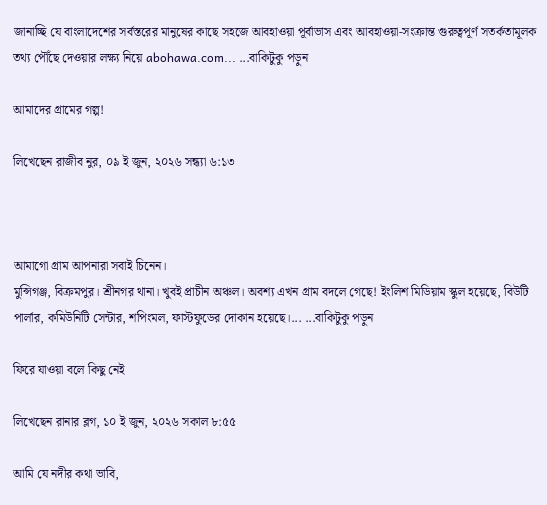জানাচ্ছি যে বাংলাদেশের সর্বস্তরের মানুষের কাছে সহজে আবহাওয়া পূর্বাভাস এবং আবহাওয়া-সংক্রান্ত গুরুত্বপূর্ণ সতর্কতামূলক তথ্য পৌঁছে দেওয়ার লক্ষ্য নিয়ে abohawa.com... ...বাকিটুকু পড়ুন

আমাদের গ্রামের গল্প!

লিখেছেন রাজীব নুর, ০৯ ই জুন, ২০২৬ সন্ধ্যা ৬:১৩



আমাগো গ্রাম আপনারা সবাই চিনেন।
মুন্সিগঞ্জ, বিক্রমপুর। শ্রীনগর থানা। খুবই প্রাচীন অঞ্চল। অবশ্য এখন গ্রাম বদলে গেছে! ইংলিশ মিডিয়াম স্কুল হয়েছে, বিউটি পার্লার, কমিউনিটি সেন্টার, শপিংমল, ফাস্টফুডের দোকান হয়েছে।... ...বাকিটুকু পড়ুন

ফিরে যাওয়া বলে কিছু নেই

লিখেছেন রানার ব্লগ, ১০ ই জুন, ২০২৬ সকাল ৮:৫৫

আমি যে নদীর কথা ভাবি,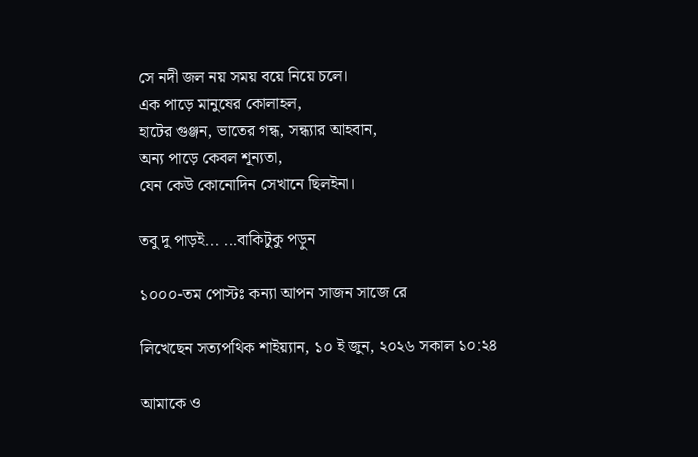সে নদী জল নয় সময় বয়ে নিয়ে চলে।
এক পাড়ে মানুষের কোলাহল,
হাটের গুঞ্জন, ভাতের গন্ধ, সন্ধ্যার আহবান,
অন্য পাড়ে কেবল শূন্যতা,
যেন কেউ কোনোদিন সেখানে ছিলইনা।

তবু দু পাড়ই... ...বাকিটুকু পড়ুন

১০০০-তম পোস্টঃ কন্যা আপন সাজন সাজে রে

লিখেছেন সত্যপথিক শাইয়্যান, ১০ ই জুন, ২০২৬ সকাল ১০:২৪

আমাকে ও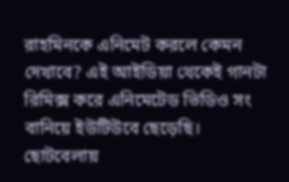রাহমিনকে এনিমেট করলে কেমন দেখাবে? এই আইডিয়া থেকেই গানটা রিমিক্স করে এনিমেটেড ভিডিও সং বানিয়ে ইউটিউবে ছেড়েছি। ছোটবেলায়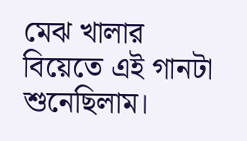মেঝ খালার বিয়েতে এই গানটা শুনেছিলাম।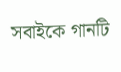সবাইকে গানটি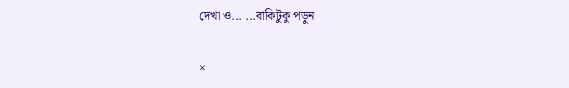দেখা ও... ...বাকিটুকু পড়ুন

×